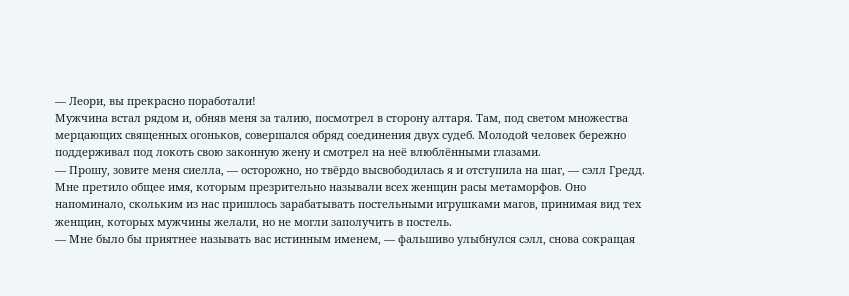— Леори, вы прекрасно поработали!
Мужчина встал рядом и, обняв меня за талию, посмотрел в сторону алтаря. Там, под светом множества мерцающих священных огоньков, совершался обряд соединения двух судеб. Молодой человек бережно поддерживал под локоть свою законную жену и смотрел на неё влюблёнными глазами.
— Прошу, зовите меня сиелла, — осторожно, но твёрдо высвободилась я и отступила на шаг, — сэлл Гредд.
Мне претило общее имя, которым презрительно называли всех женщин расы метаморфов. Оно напоминало, скольким из нас пришлось зарабатывать постельными игрушками магов, принимая вид тех женщин, которых мужчины желали, но не могли заполучить в постель.
— Мне было бы приятнее называть вас истинным именем, — фальшиво улыбнулся сэлл, снова сокращая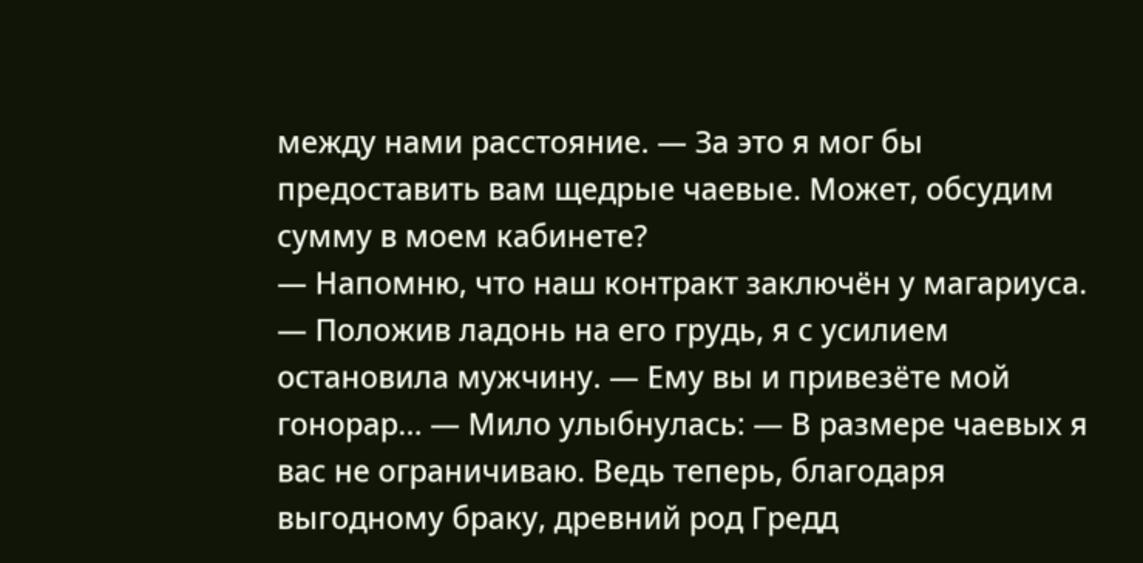между нами расстояние. — За это я мог бы предоставить вам щедрые чаевые. Может, обсудим сумму в моем кабинете?
— Напомню, что наш контракт заключён у магариуса. — Положив ладонь на его грудь, я с усилием остановила мужчину. — Ему вы и привезёте мой гонорар… — Мило улыбнулась: — В размере чаевых я вас не ограничиваю. Ведь теперь, благодаря выгодному браку, древний род Гредд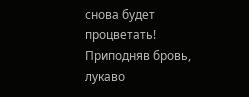снова будет процветать!
Приподняв бровь, лукаво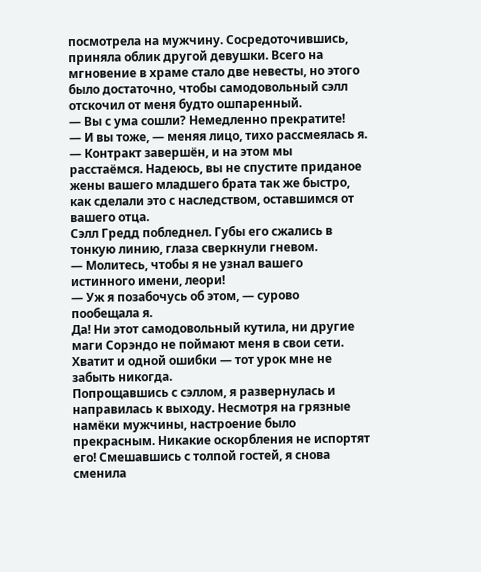посмотрела на мужчину. Сосредоточившись, приняла облик другой девушки. Всего на мгновение в храме стало две невесты, но этого было достаточно, чтобы самодовольный сэлл отскочил от меня будто ошпаренный.
— Вы с ума сошли? Немедленно прекратите!
— И вы тоже, — меняя лицо, тихо рассмеялась я. — Контракт завершён, и на этом мы расстаёмся. Надеюсь, вы не спустите приданое жены вашего младшего брата так же быстро, как сделали это с наследством, оставшимся от вашего отца.
Сэлл Гредд побледнел. Губы его сжались в тонкую линию, глаза сверкнули гневом.
— Молитесь, чтобы я не узнал вашего истинного имени, леори!
— Уж я позабочусь об этом, — сурово пообещала я.
Да! Ни этот самодовольный кутила, ни другие маги Сорэндо не поймают меня в свои сети. Хватит и одной ошибки — тот урок мне не забыть никогда.
Попрощавшись с сэллом, я развернулась и направилась к выходу. Несмотря на грязные намёки мужчины, настроение было прекрасным. Никакие оскорбления не испортят его! Смешавшись с толпой гостей, я снова сменила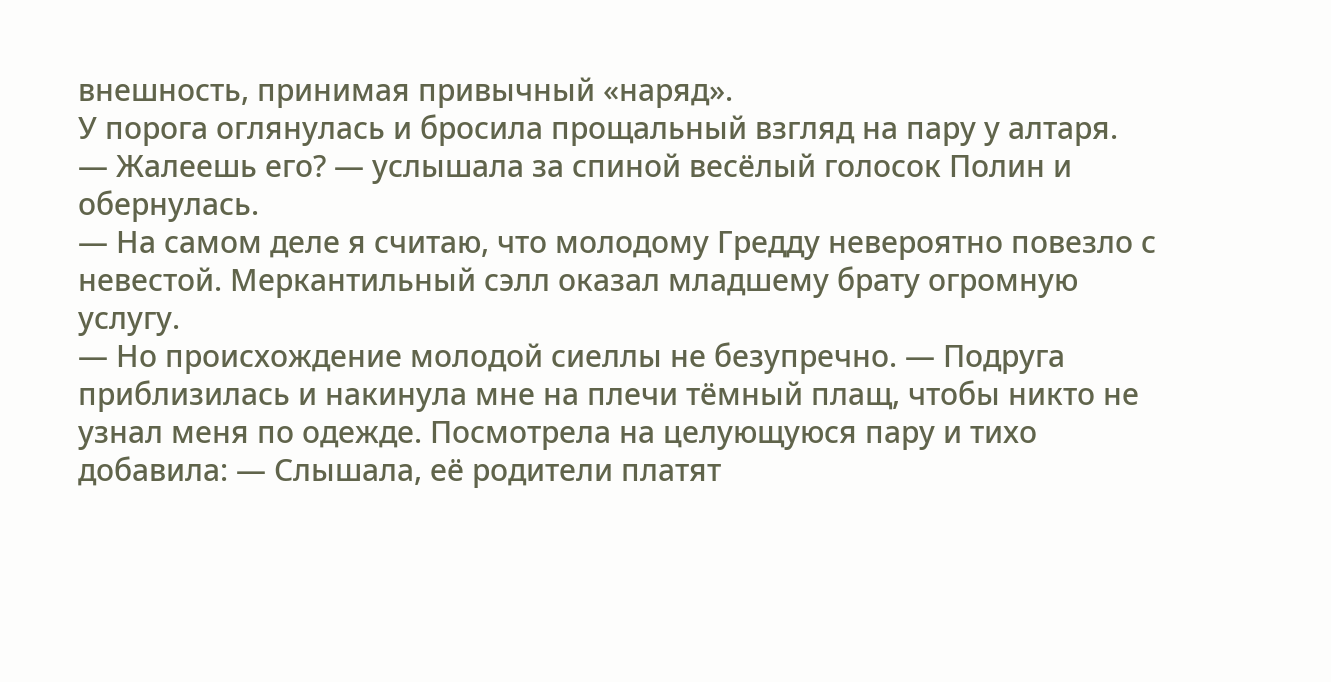внешность, принимая привычный «наряд».
У порога оглянулась и бросила прощальный взгляд на пару у алтаря.
— Жалеешь его? — услышала за спиной весёлый голосок Полин и обернулась.
— На самом деле я считаю, что молодому Гредду невероятно повезло с невестой. Меркантильный сэлл оказал младшему брату огромную услугу.
— Но происхождение молодой сиеллы не безупречно. — Подруга приблизилась и накинула мне на плечи тёмный плащ, чтобы никто не узнал меня по одежде. Посмотрела на целующуюся пару и тихо добавила: — Слышала, её родители платят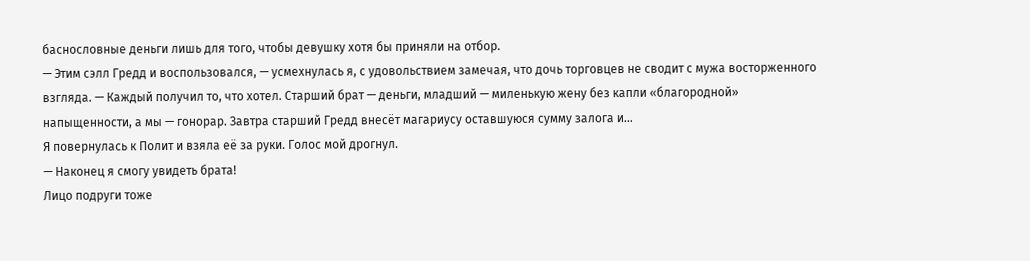баснословные деньги лишь для того, чтобы девушку хотя бы приняли на отбор.
— Этим сэлл Гредд и воспользовался, — усмехнулась я, с удовольствием замечая, что дочь торговцев не сводит с мужа восторженного взгляда. — Каждый получил то, что хотел. Старший брат — деньги, младший — миленькую жену без капли «благородной» напыщенности, а мы — гонорар. Завтра старший Гредд внесёт магариусу оставшуюся сумму залога и…
Я повернулась к Полит и взяла её за руки. Голос мой дрогнул.
— Наконец я смогу увидеть брата!
Лицо подруги тоже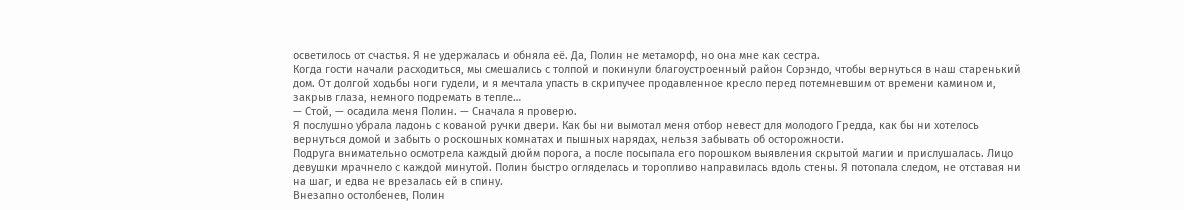осветилось от счастья. Я не удержалась и обняла её. Да, Полин не метаморф, но она мне как сестра.
Когда гости начали расходиться, мы смешались с толпой и покинули благоустроенный район Сорэндо, чтобы вернуться в наш старенький дом. От долгой ходьбы ноги гудели, и я мечтала упасть в скрипучее продавленное кресло перед потемневшим от времени камином и, закрыв глаза, немного подремать в тепле…
— Стой, — осадила меня Полин. — Сначала я проверю.
Я послушно убрала ладонь с кованой ручки двери. Как бы ни вымотал меня отбор невест для молодого Гредда, как бы ни хотелось вернуться домой и забыть о роскошных комнатах и пышных нарядах, нельзя забывать об осторожности.
Подруга внимательно осмотрела каждый дюйм порога, а после посыпала его порошком выявления скрытой магии и прислушалась. Лицо девушки мрачнело с каждой минутой. Полин быстро огляделась и торопливо направилась вдоль стены. Я потопала следом, не отставая ни на шаг, и едва не врезалась ей в спину.
Внезапно остолбенев, Полин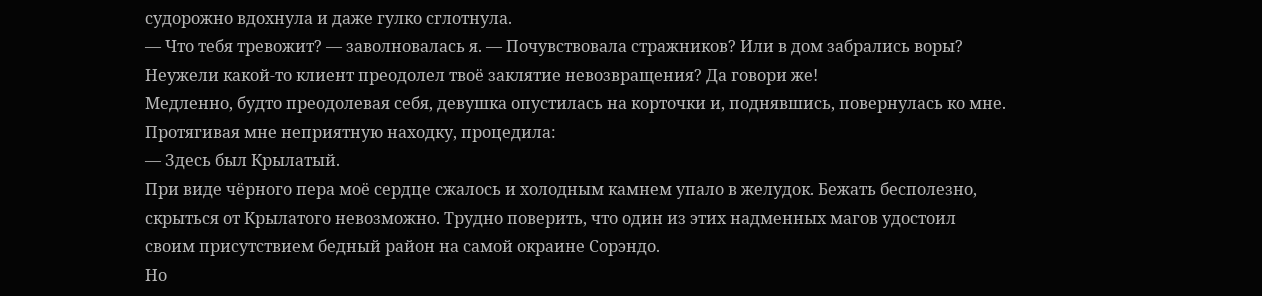судорожно вдохнула и даже гулко сглотнула.
— Что тебя тревожит? — заволновалась я. — Почувствовала стражников? Или в дом забрались воры? Неужели какой-то клиент преодолел твоё заклятие невозвращения? Да говори же!
Медленно, будто преодолевая себя, девушка опустилась на корточки и, поднявшись, повернулась ко мне. Протягивая мне неприятную находку, процедила:
— Здесь был Крылатый.
При виде чёрного пера моё сердце сжалось и холодным камнем упало в желудок. Бежать бесполезно, скрыться от Крылатого невозможно. Трудно поверить, что один из этих надменных магов удостоил своим присутствием бедный район на самой окраине Сорэндо.
Но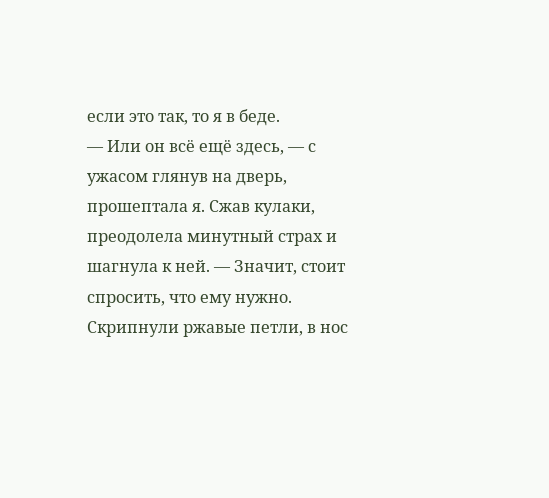если это так, то я в беде.
— Или он всё ещё здесь, — с ужасом глянув на дверь, прошептала я. Сжав кулаки, преодолела минутный страх и шагнула к ней. — Значит, стоит спросить, что ему нужно.
Скрипнули ржавые петли, в нос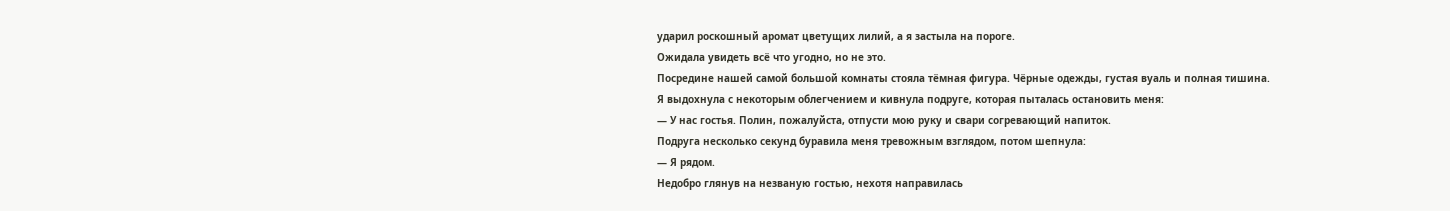ударил роскошный аромат цветущих лилий, а я застыла на пороге.
Ожидала увидеть всё что угодно, но не это.
Посредине нашей самой большой комнаты стояла тёмная фигура. Чёрные одежды, густая вуаль и полная тишина.
Я выдохнула с некоторым облегчением и кивнула подруге, которая пыталась остановить меня:
— У нас гостья. Полин, пожалуйста, отпусти мою руку и свари согревающий напиток.
Подруга несколько секунд буравила меня тревожным взглядом, потом шепнула:
— Я рядом.
Недобро глянув на незваную гостью, нехотя направилась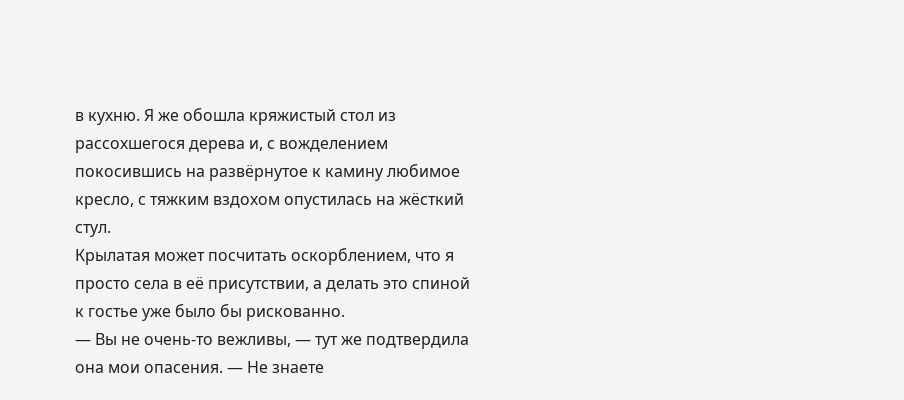в кухню. Я же обошла кряжистый стол из рассохшегося дерева и, с вожделением покосившись на развёрнутое к камину любимое кресло, с тяжким вздохом опустилась на жёсткий стул.
Крылатая может посчитать оскорблением, что я просто села в её присутствии, а делать это спиной к гостье уже было бы рискованно.
— Вы не очень-то вежливы, — тут же подтвердила она мои опасения. — Не знаете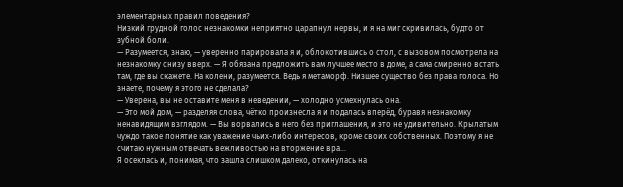элементарных правил поведения?
Низкий грудной голос незнакомки неприятно царапнул нервы, и я на миг скривилась, будто от зубной боли.
— Разумеется, знаю, — уверенно парировала я и, облокотившись о стол, с вызовом посмотрела на незнакомку снизу вверх. — Я обязана предложить вам лучшее место в доме, а сама смиренно встать там, где вы скажете. На колени, разумеется. Ведь я метаморф. Низшее существо без права голоса. Но знаете, почему я этого не сделала?
— Уверена, вы не оставите меня в неведении, — холодно усмехнулась она.
— Это мой дом, — разделяя слова, чётко произнесла я и подалась вперёд, буравя незнакомку ненавидящим взглядом. — Вы ворвались в него без приглашения, и это не удивительно. Крылатым чуждо такое понятие как уважение чьих-либо интересов, кроме своих собственных. Поэтому я не считаю нужным отвечать вежливостью на вторжение вра…
Я осеклась и, понимая, что зашла слишком далеко, откинулась на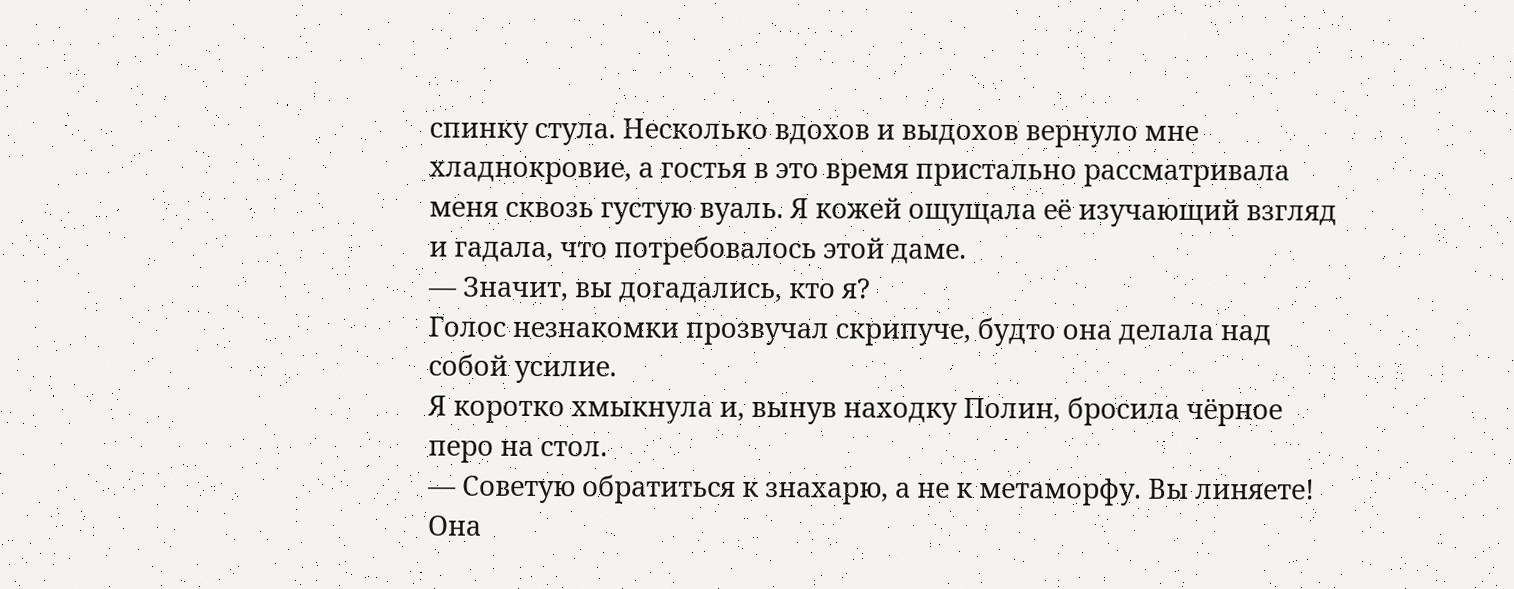спинку стула. Несколько вдохов и выдохов вернуло мне хладнокровие, а гостья в это время пристально рассматривала меня сквозь густую вуаль. Я кожей ощущала её изучающий взгляд и гадала, что потребовалось этой даме.
— Значит, вы догадались, кто я?
Голос незнакомки прозвучал скрипуче, будто она делала над собой усилие.
Я коротко хмыкнула и, вынув находку Полин, бросила чёрное перо на стол.
— Советую обратиться к знахарю, а не к метаморфу. Вы линяете!
Она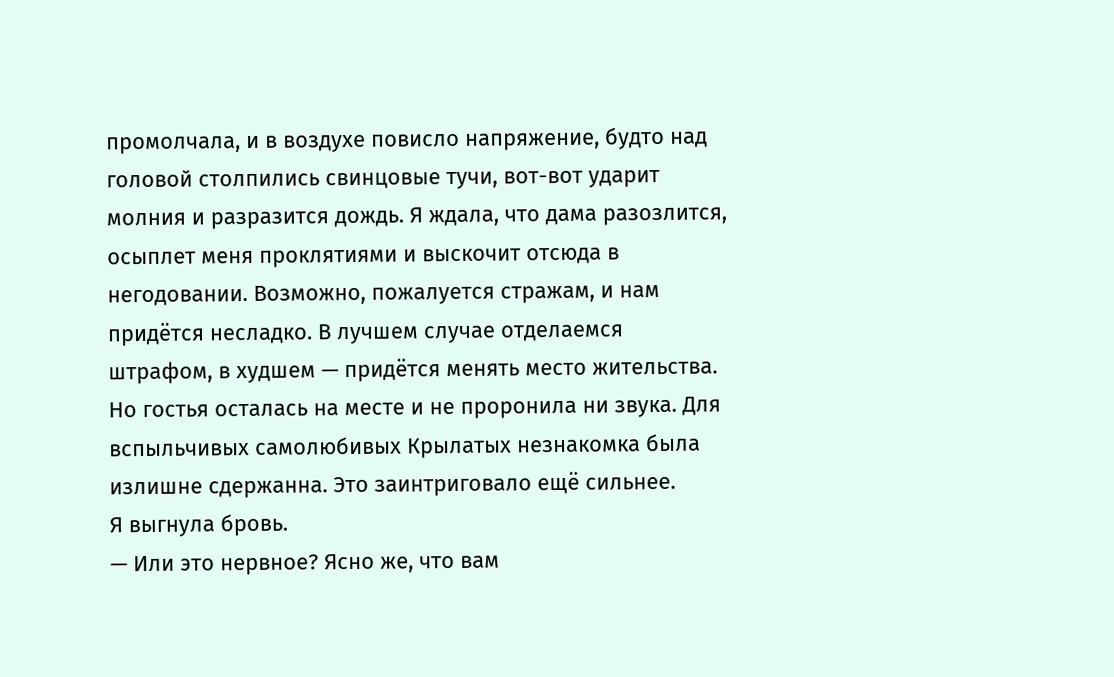промолчала, и в воздухе повисло напряжение, будто над головой столпились свинцовые тучи, вот-вот ударит молния и разразится дождь. Я ждала, что дама разозлится, осыплет меня проклятиями и выскочит отсюда в негодовании. Возможно, пожалуется стражам, и нам придётся несладко. В лучшем случае отделаемся штрафом, в худшем — придётся менять место жительства.
Но гостья осталась на месте и не проронила ни звука. Для вспыльчивых самолюбивых Крылатых незнакомка была излишне сдержанна. Это заинтриговало ещё сильнее.
Я выгнула бровь.
— Или это нервное? Ясно же, что вам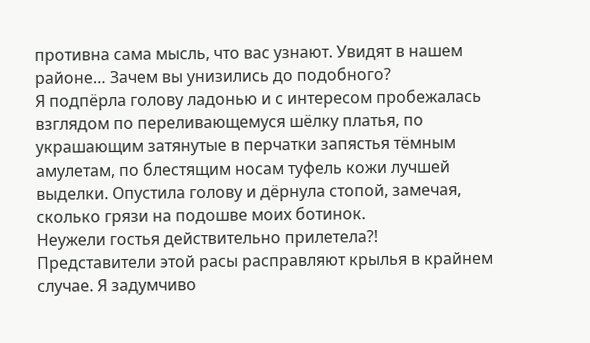противна сама мысль, что вас узнают. Увидят в нашем районе… Зачем вы унизились до подобного?
Я подпёрла голову ладонью и с интересом пробежалась взглядом по переливающемуся шёлку платья, по украшающим затянутые в перчатки запястья тёмным амулетам, по блестящим носам туфель кожи лучшей выделки. Опустила голову и дёрнула стопой, замечая, сколько грязи на подошве моих ботинок.
Неужели гостья действительно прилетела?! Представители этой расы расправляют крылья в крайнем случае. Я задумчиво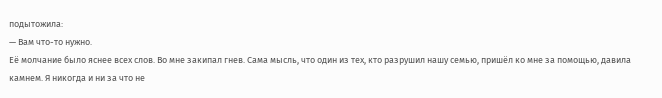подытожила:
— Вам что-то нужно.
Её молчание было яснее всех слов. Во мне закипал гнев. Сама мысль, что один из тех, кто разрушил нашу семью, пришёл ко мне за помощью, давила камнем. Я никогда и ни за что не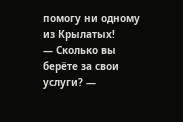помогу ни одному из Крылатых!
— Сколько вы берёте за свои услуги? —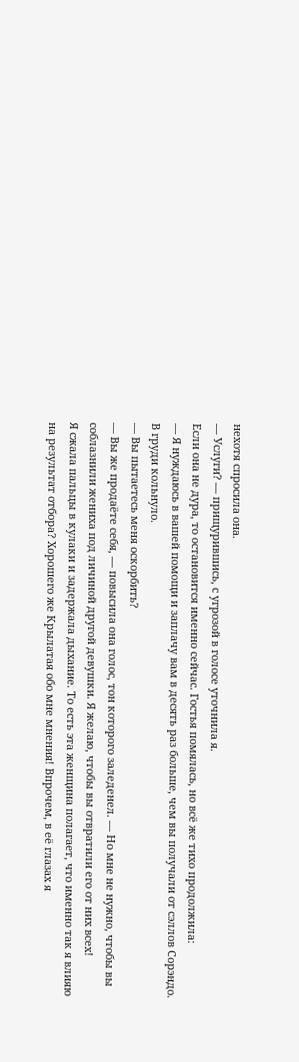нехотя спросила она.
— Услуги? — прищурившись, с угрозой в голосе уточнила я.
Если она не дура, то остановится именно сейчас. Гостья помялась, но всё же тихо продолжила:
— Я нуждаюсь в вашей помощи и заплачу вам в десять раз больше, чем вы получали от сэллов Сорэндо.
В груди кольнуло.
— Вы пытаетесь меня оскорбить?
— Вы же продаёте себя, — повысила она голос, тон которого заледенел. — Но мне не нужно, чтобы вы соблазнили жениха под личиной другой девушки. Я желаю, чтобы вы отвратили его от них всех!
Я сжала пальцы в кулаки и задержала дыхание. То есть эта женщина полагает, что именно так я влияю на результат отбора? Хорошего же Крылатая обо мне мнения! Впрочем, в её глазах я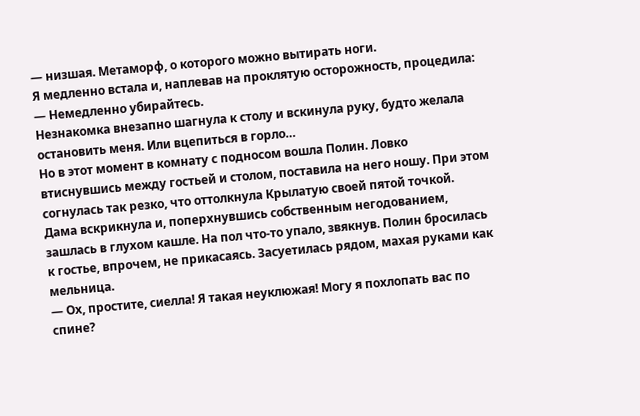— низшая. Метаморф, о которого можно вытирать ноги.
Я медленно встала и, наплевав на проклятую осторожность, процедила:
— Немедленно убирайтесь.
Незнакомка внезапно шагнула к столу и вскинула руку, будто желала остановить меня. Или вцепиться в горло…
Но в этот момент в комнату с подносом вошла Полин. Ловко втиснувшись между гостьей и столом, поставила на него ношу. При этом согнулась так резко, что оттолкнула Крылатую своей пятой точкой.
Дама вскрикнула и, поперхнувшись собственным негодованием, зашлась в глухом кашле. На пол что-то упало, звякнув. Полин бросилась к гостье, впрочем, не прикасаясь. Засуетилась рядом, махая руками как мельница.
— Ох, простите, сиелла! Я такая неуклюжая! Могу я похлопать вас по спине?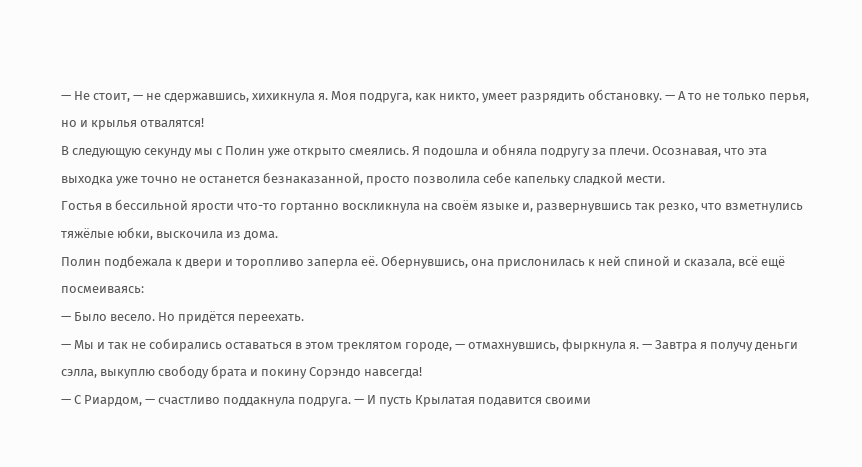— Не стоит, — не сдержавшись, хихикнула я. Моя подруга, как никто, умеет разрядить обстановку. — А то не только перья, но и крылья отвалятся!
В следующую секунду мы с Полин уже открыто смеялись. Я подошла и обняла подругу за плечи. Осознавая, что эта выходка уже точно не останется безнаказанной, просто позволила себе капельку сладкой мести.
Гостья в бессильной ярости что-то гортанно воскликнула на своём языке и, развернувшись так резко, что взметнулись тяжёлые юбки, выскочила из дома.
Полин подбежала к двери и торопливо заперла её. Обернувшись, она прислонилась к ней спиной и сказала, всё ещё посмеиваясь:
— Было весело. Но придётся переехать.
— Мы и так не собирались оставаться в этом треклятом городе, — отмахнувшись, фыркнула я. — Завтра я получу деньги сэлла, выкуплю свободу брата и покину Сорэндо навсегда!
— С Риардом, — счастливо поддакнула подруга. — И пусть Крылатая подавится своими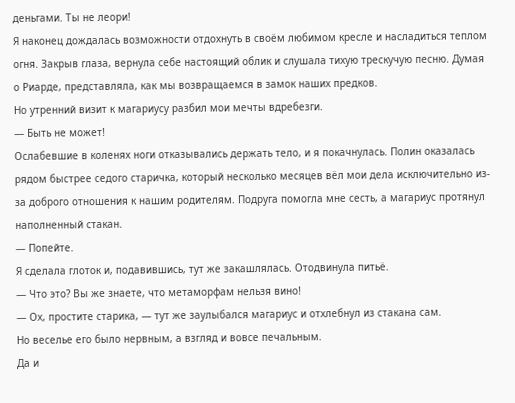деньгами. Ты не леори!
Я наконец дождалась возможности отдохнуть в своём любимом кресле и насладиться теплом огня. Закрыв глаза, вернула себе настоящий облик и слушала тихую трескучую песню. Думая о Риарде, представляла, как мы возвращаемся в замок наших предков.
Но утренний визит к магариусу разбил мои мечты вдребезги.
— Быть не может!
Ослабевшие в коленях ноги отказывались держать тело, и я покачнулась. Полин оказалась рядом быстрее седого старичка, который несколько месяцев вёл мои дела исключительно из-за доброго отношения к нашим родителям. Подруга помогла мне сесть, а магариус протянул наполненный стакан.
— Попейте.
Я сделала глоток и, подавившись, тут же закашлялась. Отодвинула питьё.
— Что это? Вы же знаете, что метаморфам нельзя вино!
— Ох, простите старика, — тут же заулыбался магариус и отхлебнул из стакана сам.
Но веселье его было нервным, а взгляд и вовсе печальным.
Да и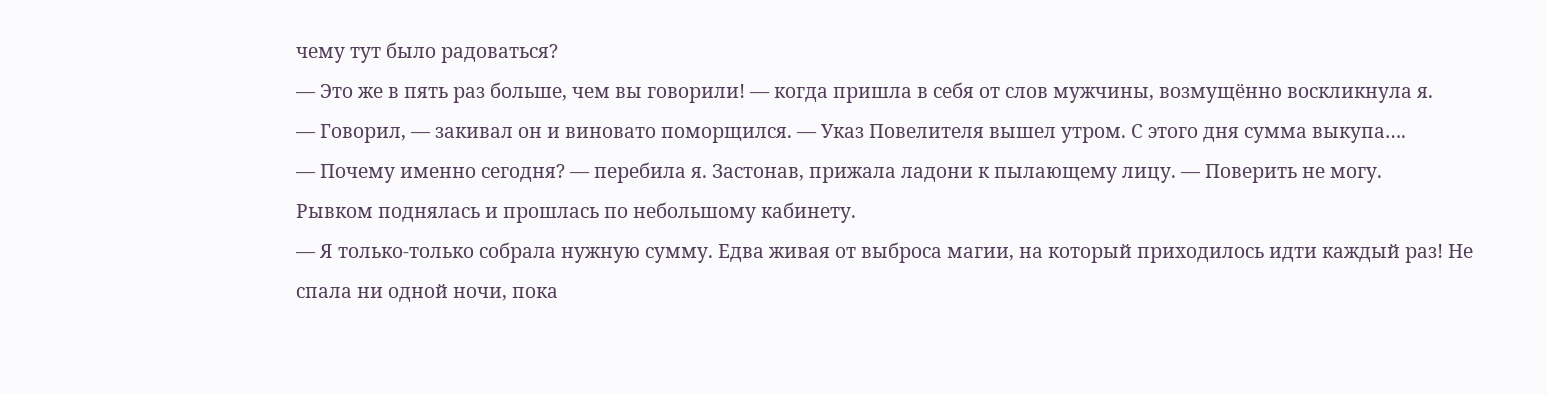чему тут было радоваться?
— Это же в пять раз больше, чем вы говорили! — когда пришла в себя от слов мужчины, возмущённо воскликнула я.
— Говорил, — закивал он и виновато поморщился. — Указ Повелителя вышел утром. С этого дня сумма выкупа….
— Почему именно сегодня? — перебила я. Застонав, прижала ладони к пылающему лицу. — Поверить не могу.
Рывком поднялась и прошлась по небольшому кабинету.
— Я только-только собрала нужную сумму. Едва живая от выброса магии, на который приходилось идти каждый раз! Не спала ни одной ночи, пока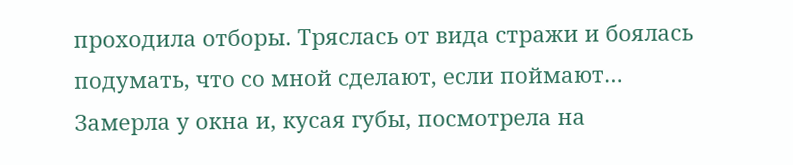проходила отборы. Тряслась от вида стражи и боялась подумать, что со мной сделают, если поймают…
Замерла у окна и, кусая губы, посмотрела на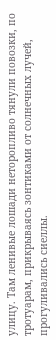улицу. Там ленивые лошади неторопливо тянули повозки, по тротуарам, прикрываясь зонтиками от солнечных лучей, прогуливались сиеллы.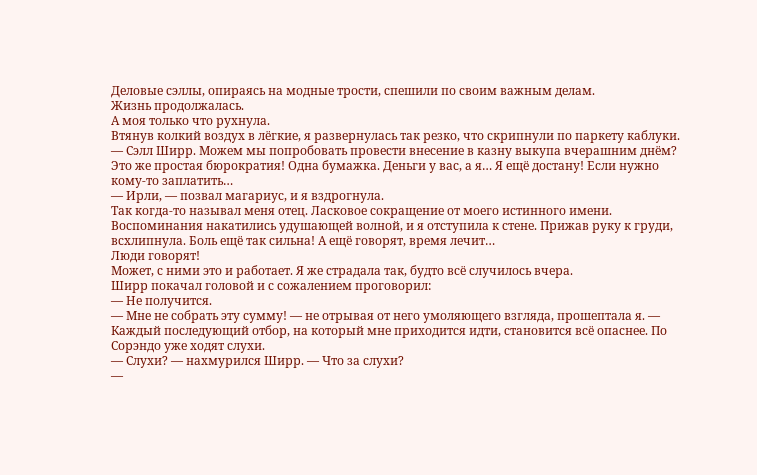Деловые сэллы, опираясь на модные трости, спешили по своим важным делам.
Жизнь продолжалась.
А моя только что рухнула.
Втянув колкий воздух в лёгкие, я развернулась так резко, что скрипнули по паркету каблуки.
— Сэлл Ширр. Можем мы попробовать провести внесение в казну выкупа вчерашним днём? Это же простая бюрократия! Одна бумажка. Деньги у вас, а я… Я ещё достану! Если нужно кому-то заплатить…
— Ирли, — позвал магариус, и я вздрогнула.
Так когда-то называл меня отец. Ласковое сокращение от моего истинного имени. Воспоминания накатились удушающей волной, и я отступила к стене. Прижав руку к груди, всхлипнула. Боль ещё так сильна! А ещё говорят, время лечит…
Люди говорят!
Может, с ними это и работает. Я же страдала так, будто всё случилось вчера.
Ширр покачал головой и с сожалением проговорил:
— Не получится.
— Мне не собрать эту сумму! — не отрывая от него умоляющего взгляда, прошептала я. — Каждый последующий отбор, на который мне приходится идти, становится всё опаснее. По Сорэндо уже ходят слухи.
— Слухи? — нахмурился Ширр. — Что за слухи?
—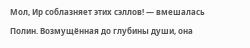Мол, Ир соблазняет этих сэллов! — вмешалась Полин. Возмущённая до глубины души, она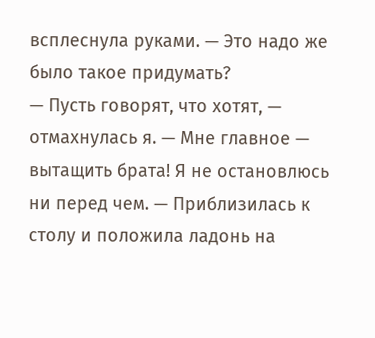всплеснула руками. — Это надо же было такое придумать?
— Пусть говорят, что хотят, — отмахнулась я. — Мне главное — вытащить брата! Я не остановлюсь ни перед чем. — Приблизилась к столу и положила ладонь на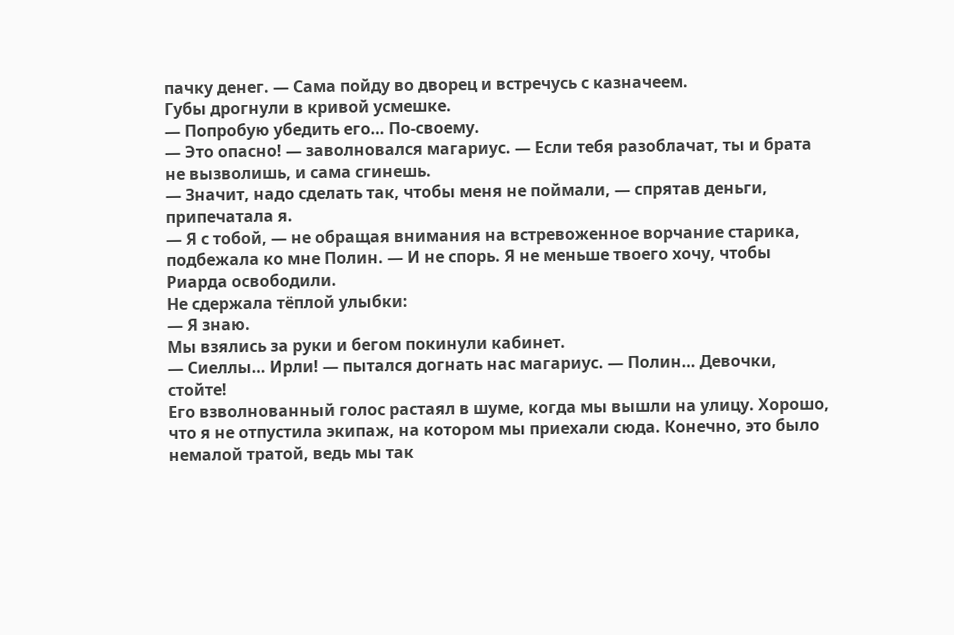пачку денег. — Сама пойду во дворец и встречусь с казначеем.
Губы дрогнули в кривой усмешке.
— Попробую убедить его… По-своему.
— Это опасно! — заволновался магариус. — Если тебя разоблачат, ты и брата не вызволишь, и сама сгинешь.
— Значит, надо сделать так, чтобы меня не поймали, — спрятав деньги, припечатала я.
— Я с тобой, — не обращая внимания на встревоженное ворчание старика, подбежала ко мне Полин. — И не спорь. Я не меньше твоего хочу, чтобы Риарда освободили.
Не сдержала тёплой улыбки:
— Я знаю.
Мы взялись за руки и бегом покинули кабинет.
— Сиеллы… Ирли! — пытался догнать нас магариус. — Полин… Девочки, стойте!
Его взволнованный голос растаял в шуме, когда мы вышли на улицу. Хорошо, что я не отпустила экипаж, на котором мы приехали сюда. Конечно, это было немалой тратой, ведь мы так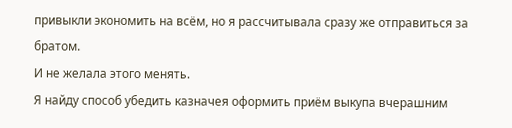привыкли экономить на всём, но я рассчитывала сразу же отправиться за братом.
И не желала этого менять.
Я найду способ убедить казначея оформить приём выкупа вчерашним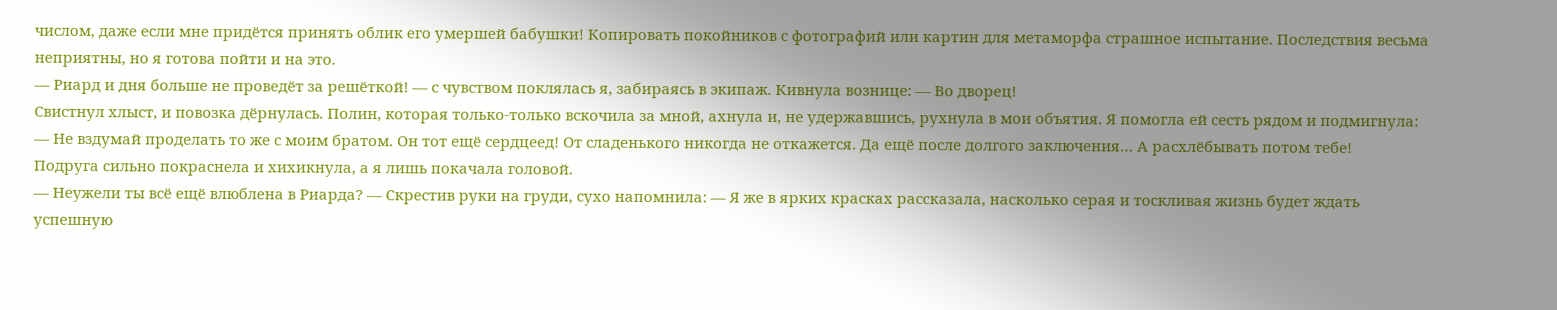числом, даже если мне придётся принять облик его умершей бабушки! Копировать покойников с фотографий или картин для метаморфа страшное испытание. Последствия весьма неприятны, но я готова пойти и на это.
— Риард и дня больше не проведёт за решёткой! — с чувством поклялась я, забираясь в экипаж. Кивнула вознице: — Во дворец!
Свистнул хлыст, и повозка дёрнулась. Полин, которая только-только вскочила за мной, ахнула и, не удержавшись, рухнула в мои объятия. Я помогла ей сесть рядом и подмигнула:
— Не вздумай проделать то же с моим братом. Он тот ещё сердцеед! От сладенького никогда не откажется. Да ещё после долгого заключения… А расхлёбывать потом тебе!
Подруга сильно покраснела и хихикнула, а я лишь покачала головой.
— Неужели ты всё ещё влюблена в Риарда? — Скрестив руки на груди, сухо напомнила: — Я же в ярких красках рассказала, насколько серая и тоскливая жизнь будет ждать успешную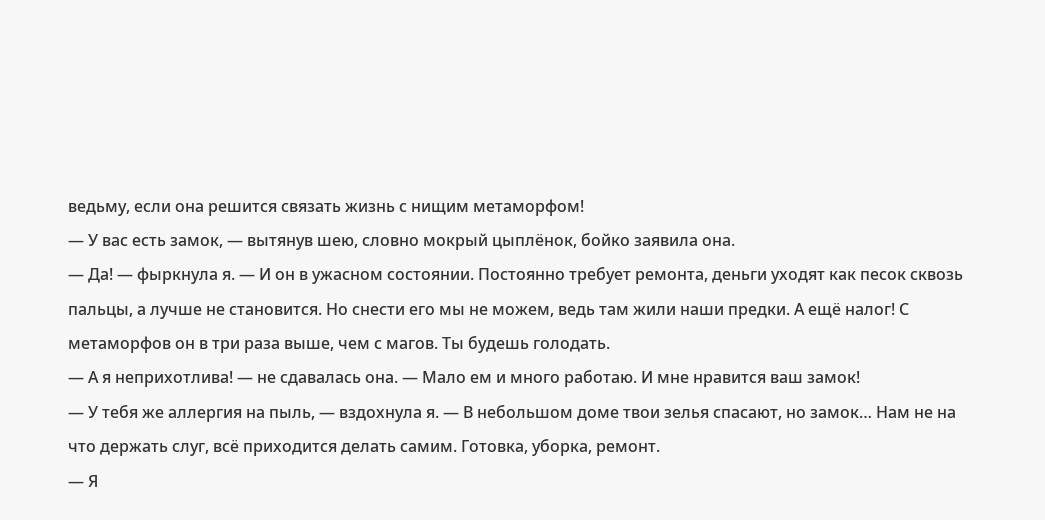ведьму, если она решится связать жизнь с нищим метаморфом!
— У вас есть замок, — вытянув шею, словно мокрый цыплёнок, бойко заявила она.
— Да! — фыркнула я. — И он в ужасном состоянии. Постоянно требует ремонта, деньги уходят как песок сквозь пальцы, а лучше не становится. Но снести его мы не можем, ведь там жили наши предки. А ещё налог! С метаморфов он в три раза выше, чем с магов. Ты будешь голодать.
— А я неприхотлива! — не сдавалась она. — Мало ем и много работаю. И мне нравится ваш замок!
— У тебя же аллергия на пыль, — вздохнула я. — В небольшом доме твои зелья спасают, но замок… Нам не на что держать слуг, всё приходится делать самим. Готовка, уборка, ремонт.
— Я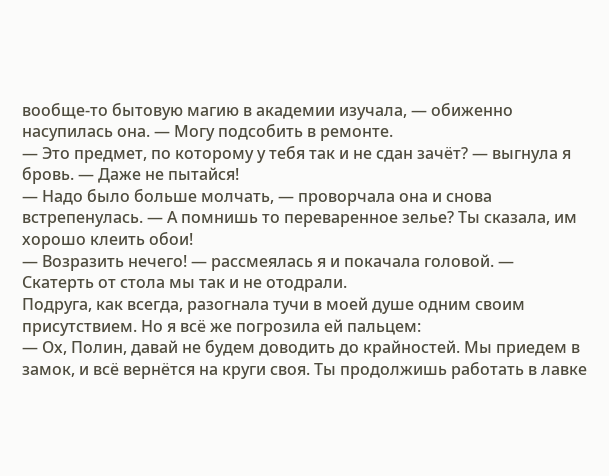вообще-то бытовую магию в академии изучала, — обиженно насупилась она. — Могу подсобить в ремонте.
— Это предмет, по которому у тебя так и не сдан зачёт? — выгнула я бровь. — Даже не пытайся!
— Надо было больше молчать, — проворчала она и снова встрепенулась. — А помнишь то переваренное зелье? Ты сказала, им хорошо клеить обои!
— Возразить нечего! — рассмеялась я и покачала головой. — Скатерть от стола мы так и не отодрали.
Подруга, как всегда, разогнала тучи в моей душе одним своим присутствием. Но я всё же погрозила ей пальцем:
— Ох, Полин, давай не будем доводить до крайностей. Мы приедем в замок, и всё вернётся на круги своя. Ты продолжишь работать в лавке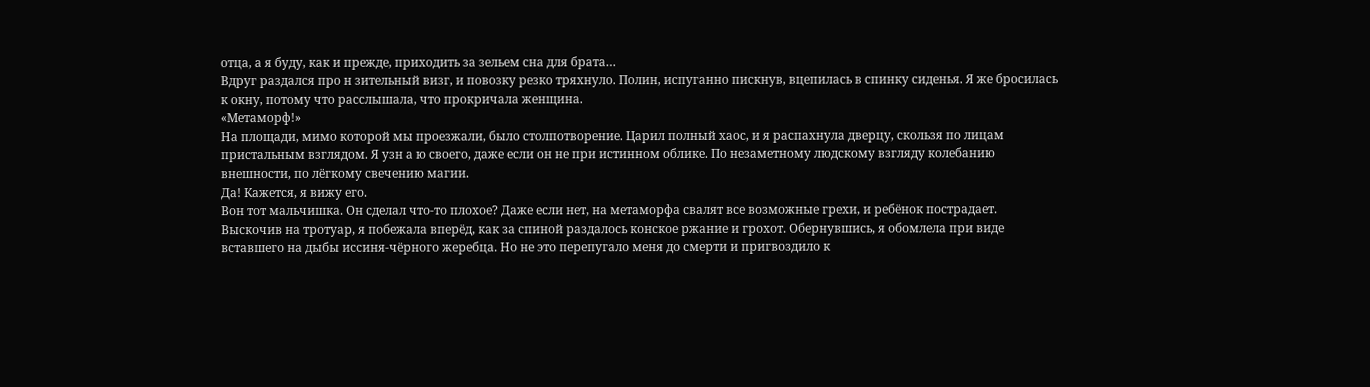отца, а я буду, как и прежде, приходить за зельем сна для брата…
Вдруг раздался про н зительный визг, и повозку резко тряхнуло. Полин, испуганно пискнув, вцепилась в спинку сиденья. Я же бросилась к окну, потому что расслышала, что прокричала женщина.
«Метаморф!»
На площади, мимо которой мы проезжали, было столпотворение. Царил полный хаос, и я распахнула дверцу, скользя по лицам пристальным взглядом. Я узн а ю своего, даже если он не при истинном облике. По незаметному людскому взгляду колебанию внешности, по лёгкому свечению магии.
Да! Кажется, я вижу его.
Вон тот мальчишка. Он сделал что-то плохое? Даже если нет, на метаморфа свалят все возможные грехи, и ребёнок пострадает.
Выскочив на тротуар, я побежала вперёд, как за спиной раздалось конское ржание и грохот. Обернувшись, я обомлела при виде вставшего на дыбы иссиня-чёрного жеребца. Но не это перепугало меня до смерти и пригвоздило к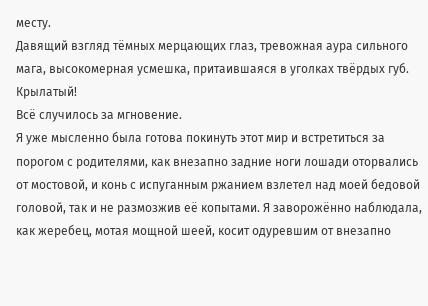месту.
Давящий взгляд тёмных мерцающих глаз, тревожная аура сильного мага, высокомерная усмешка, притаившаяся в уголках твёрдых губ.
Крылатый!
Всё случилось за мгновение.
Я уже мысленно была готова покинуть этот мир и встретиться за порогом с родителями, как внезапно задние ноги лошади оторвались от мостовой, и конь с испуганным ржанием взлетел над моей бедовой головой, так и не размозжив её копытами. Я заворожённо наблюдала, как жеребец, мотая мощной шеей, косит одуревшим от внезапно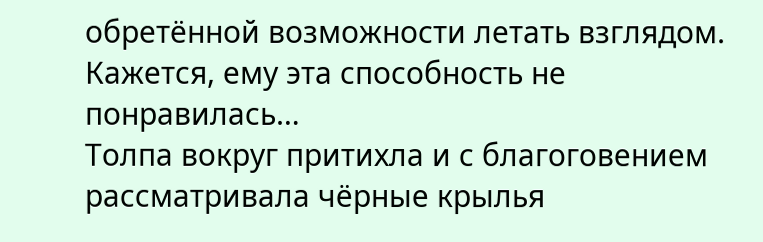обретённой возможности летать взглядом.
Кажется, ему эта способность не понравилась…
Толпа вокруг притихла и с благоговением рассматривала чёрные крылья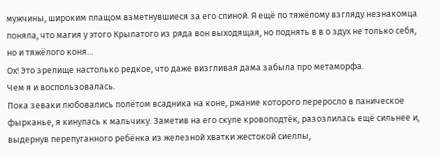мужчины, широким плащом взметнувшиеся за его спиной. Я ещё по тяжёлому взгляду незнакомца поняла, что магия у этого Крылатого из ряда вон выходящая, но поднять в в о здух не только себя, но и тяжёлого коня…
Ох! Это зрелище настолько редкое, что даже визгливая дама забыла про метаморфа.
Чем я и воспользовалась.
Пока зеваки любовались полётом всадника на коне, ржание которого переросло в паническое фырканье, я кинулась к мальчику. Заметив на его скуле кровоподтёк, разозлилась ещё сильнее и, выдернув перепуганного ребёнка из железной хватки жестокой сиеллы,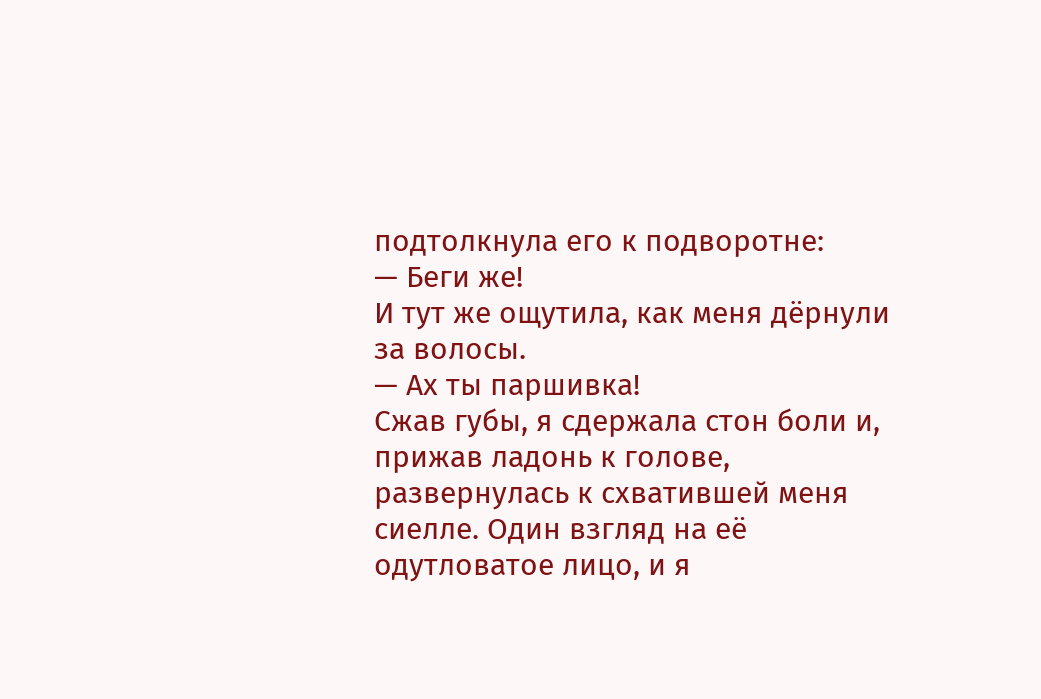подтолкнула его к подворотне:
— Беги же!
И тут же ощутила, как меня дёрнули за волосы.
— Ах ты паршивка!
Сжав губы, я сдержала стон боли и, прижав ладонь к голове, развернулась к схватившей меня сиелле. Один взгляд на её одутловатое лицо, и я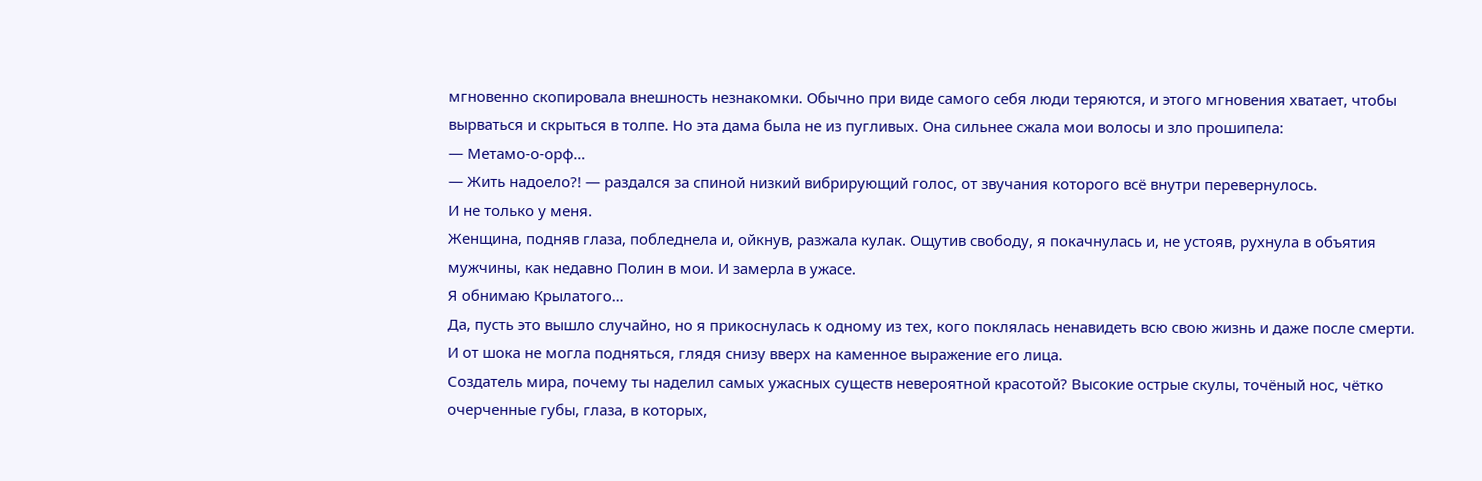мгновенно скопировала внешность незнакомки. Обычно при виде самого себя люди теряются, и этого мгновения хватает, чтобы вырваться и скрыться в толпе. Но эта дама была не из пугливых. Она сильнее сжала мои волосы и зло прошипела:
— Метамо-о-орф…
— Жить надоело?! — раздался за спиной низкий вибрирующий голос, от звучания которого всё внутри перевернулось.
И не только у меня.
Женщина, подняв глаза, побледнела и, ойкнув, разжала кулак. Ощутив свободу, я покачнулась и, не устояв, рухнула в объятия мужчины, как недавно Полин в мои. И замерла в ужасе.
Я обнимаю Крылатого…
Да, пусть это вышло случайно, но я прикоснулась к одному из тех, кого поклялась ненавидеть всю свою жизнь и даже после смерти. И от шока не могла подняться, глядя снизу вверх на каменное выражение его лица.
Создатель мира, почему ты наделил самых ужасных существ невероятной красотой? Высокие острые скулы, точёный нос, чётко очерченные губы, глаза, в которых,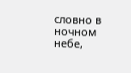словно в ночном небе,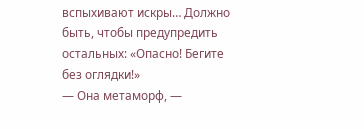вспыхивают искры… Должно быть, чтобы предупредить остальных: «Опасно! Бегите без оглядки!»
— Она метаморф, —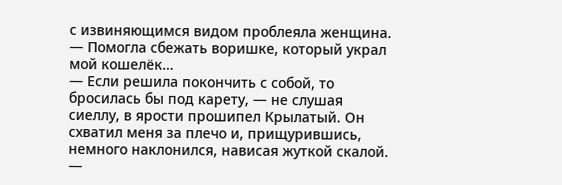с извиняющимся видом проблеяла женщина. — Помогла сбежать воришке, который украл мой кошелёк…
— Если решила покончить с собой, то бросилась бы под карету, — не слушая сиеллу, в ярости прошипел Крылатый. Он схватил меня за плечо и, прищурившись, немного наклонился, нависая жуткой скалой. —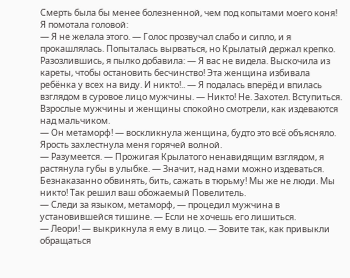Смерть была бы менее болезненной, чем под копытами моего коня!
Я помотала головой:
— Я не желала этого. — Голос прозвучал слабо и сипло, и я прокашлялась. Попыталась вырваться, но Крылатый держал крепко. Разозлившись, я пылко добавила: — Я вас не видела. Выскочила из кареты, чтобы остановить бесчинство! Эта женщина избивала ребёнка у всех на виду. И никто!.. — Я подалась вперёд и впилась взглядом в суровое лицо мужчины. — Никто! Не. Захотел. Вступиться. Взрослые мужчины и женщины спокойно смотрели, как издеваются над мальчиком.
— Он метаморф! — воскликнула женщина, будто это всё объясняло.
Ярость захлестнула меня горячей волной.
— Разумеется. — Прожигая Крылатого ненавидящим взглядом, я растянула губы в улыбке. — Значит, над нами можно издеваться. Безнаказанно обвинять, бить, сажать в тюрьму! Мы же не люди. Мы никто! Так решил ваш обожаемый Повелитель.
— Следи за языком, метаморф, — процедил мужчина в установившейся тишине. — Если не хочешь его лишиться.
— Леори! — выкрикнула я ему в лицо. — Зовите так, как привыкли обращаться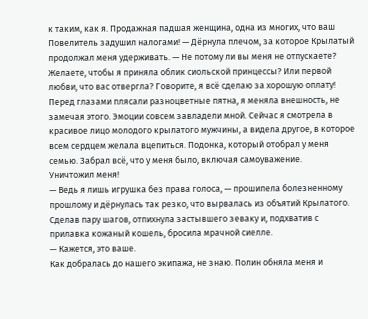к таким, как я. Продажная падшая женщина, одна из многих, что ваш Повелитель задушил налогами! — Дёрнула плечом, за которое Крылатый продолжал меня удерживать. — Не потому ли вы меня не отпускаете? Желаете, чтобы я приняла облик сиольской принцессы? Или первой любви, что вас отвергла? Говорите, я всё сделаю за хорошую оплату!
Перед глазами плясали разноцветные пятна, я меняла внешность, не замечая этого. Эмоции совсем завладели мной. Сейчас я смотрела в красивое лицо молодого крылатого мужчины, а видела другое, в которое всем сердцем желала вцепиться. Подонка, который отобрал у меня семью. Забрал всё, что у меня было, включая самоуважение.
Уничтожил меня!
— Ведь я лишь игрушка без права голоса, — прошипела болезненному прошлому и дёрнулась так резко, что вырвалась из объятий Крылатого.
Сделав пару шагов, отпихнула застывшего зеваку и, подхватив с прилавка кожаный кошель, бросила мрачной сиелле.
— Кажется, это ваше.
Как добралась до нашего экипажа, не знаю. Полин обняла меня и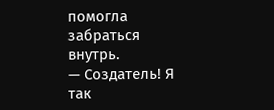помогла забраться внутрь.
— Создатель! Я так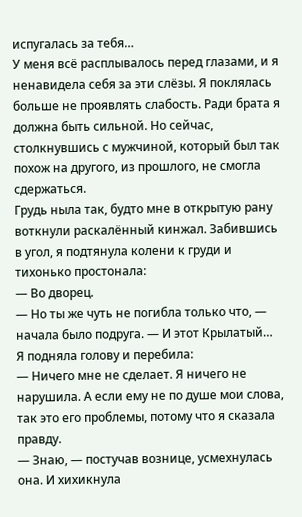испугалась за тебя…
У меня всё расплывалось перед глазами, и я ненавидела себя за эти слёзы. Я поклялась больше не проявлять слабость. Ради брата я должна быть сильной. Но сейчас, столкнувшись с мужчиной, который был так похож на другого, из прошлого, не смогла сдержаться.
Грудь ныла так, будто мне в открытую рану воткнули раскалённый кинжал. Забившись в угол, я подтянула колени к груди и тихонько простонала:
— Во дворец.
— Но ты же чуть не погибла только что, — начала было подруга. — И этот Крылатый…
Я подняла голову и перебила:
— Ничего мне не сделает. Я ничего не нарушила. А если ему не по душе мои слова, так это его проблемы, потому что я сказала правду.
— Знаю, — постучав вознице, усмехнулась она. И хихикнула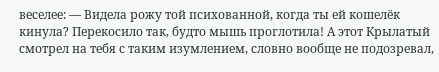веселее: — Видела рожу той психованной, когда ты ей кошелёк кинула? Перекосило так, будто мышь проглотила! А этот Крылатый смотрел на тебя с таким изумлением, словно вообще не подозревал,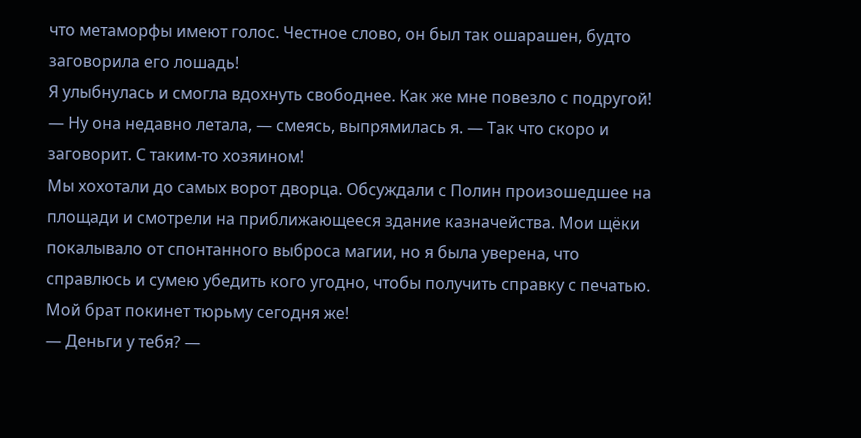что метаморфы имеют голос. Честное слово, он был так ошарашен, будто заговорила его лошадь!
Я улыбнулась и смогла вдохнуть свободнее. Как же мне повезло с подругой!
— Ну она недавно летала, — смеясь, выпрямилась я. — Так что скоро и заговорит. С таким-то хозяином!
Мы хохотали до самых ворот дворца. Обсуждали с Полин произошедшее на площади и смотрели на приближающееся здание казначейства. Мои щёки покалывало от спонтанного выброса магии, но я была уверена, что справлюсь и сумею убедить кого угодно, чтобы получить справку с печатью.
Мой брат покинет тюрьму сегодня же!
— Деньги у тебя? —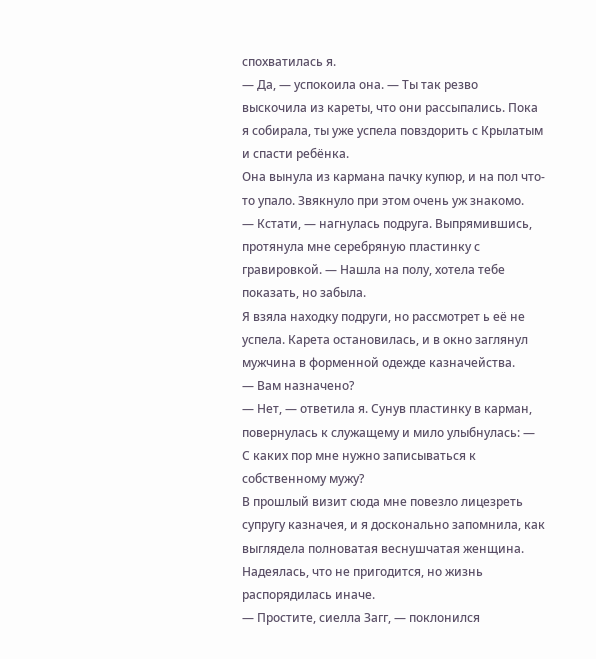спохватилась я.
— Да, — успокоила она. — Ты так резво выскочила из кареты, что они рассыпались. Пока я собирала, ты уже успела повздорить с Крылатым и спасти ребёнка.
Она вынула из кармана пачку купюр, и на пол что-то упало. Звякнуло при этом очень уж знакомо.
— Кстати, — нагнулась подруга. Выпрямившись, протянула мне серебряную пластинку с гравировкой. — Нашла на полу, хотела тебе показать, но забыла.
Я взяла находку подруги, но рассмотрет ь её не успела. Карета остановилась, и в окно заглянул мужчина в форменной одежде казначейства.
— Вам назначено?
— Нет, — ответила я. Сунув пластинку в карман, повернулась к служащему и мило улыбнулась: — С каких пор мне нужно записываться к собственному мужу?
В прошлый визит сюда мне повезло лицезреть супругу казначея, и я досконально запомнила, как выглядела полноватая веснушчатая женщина. Надеялась, что не пригодится, но жизнь распорядилась иначе.
— Простите, сиелла Загг, — поклонился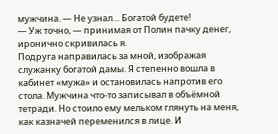мужчина. — Не узнал… Богатой будете!
— Уж точно, — принимая от Полин пачку денег, иронично скривилась я.
Подруга направилась за мной, изображая служанку богатой дамы. Я степенно вошла в кабинет «мужа» и остановилась напротив его стола. Мужчина что-то записывал в объёмной тетради. Но стоило ему мельком глянуть на меня, как казначей переменился в лице. И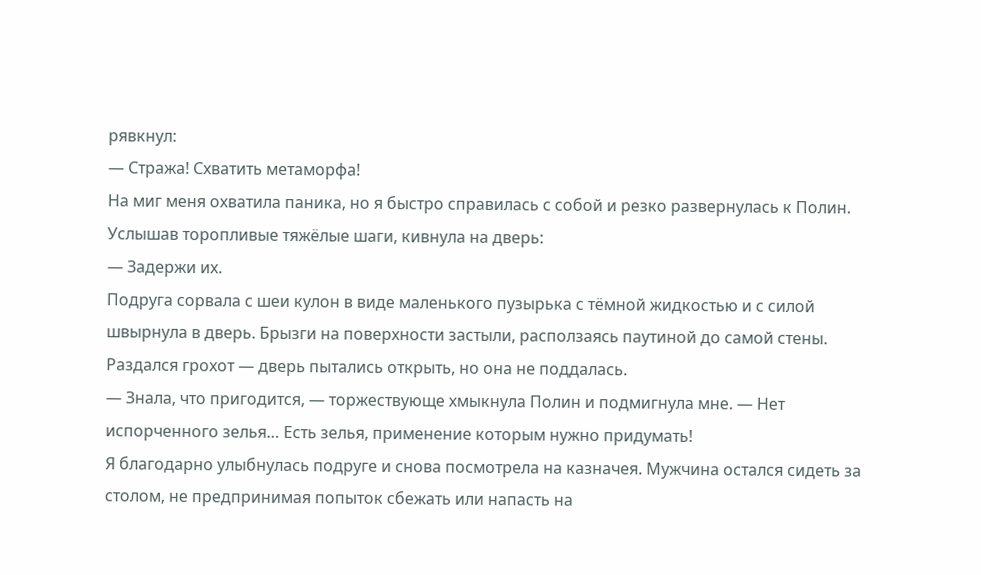рявкнул:
— Стража! Схватить метаморфа!
На миг меня охватила паника, но я быстро справилась с собой и резко развернулась к Полин. Услышав торопливые тяжёлые шаги, кивнула на дверь:
— Задержи их.
Подруга сорвала с шеи кулон в виде маленького пузырька с тёмной жидкостью и с силой швырнула в дверь. Брызги на поверхности застыли, расползаясь паутиной до самой стены. Раздался грохот — дверь пытались открыть, но она не поддалась.
— Знала, что пригодится, — торжествующе хмыкнула Полин и подмигнула мне. — Нет испорченного зелья… Есть зелья, применение которым нужно придумать!
Я благодарно улыбнулась подруге и снова посмотрела на казначея. Мужчина остался сидеть за столом, не предпринимая попыток сбежать или напасть на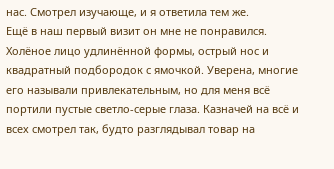нас. Смотрел изучающе, и я ответила тем же.
Ещё в наш первый визит он мне не понравился. Холёное лицо удлинённой формы, острый нос и квадратный подбородок с ямочкой. Уверена, многие его называли привлекательным, но для меня всё портили пустые светло-серые глаза. Казначей на всё и всех смотрел так, будто разглядывал товар на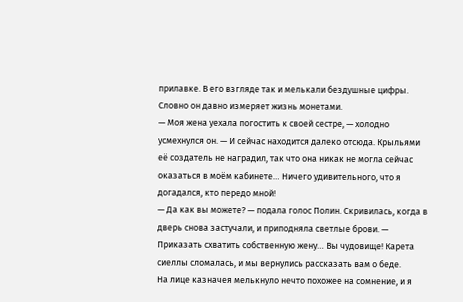прилавке. В его взгляде так и мелькали бездушные цифры. Словно он давно измеряет жизнь монетами.
— Моя жена уехала погостить к своей сестре, — холодно усмехнулся он. — И сейчас находится далеко отсюда. Крыльями её создатель не наградил, так что она никак не могла сейчас оказаться в моём кабинете… Ничего удивительного, что я догадался, кто передо мной!
— Да как вы можете? — подала голос Полин. Скривилась, когда в дверь снова застучали, и приподняла светлые брови. — Приказать схватить собственную жену… Вы чудовище! Карета сиеллы сломалась, и мы вернулись рассказать вам о беде.
На лице казначея мелькнуло нечто похожее на сомнение, и я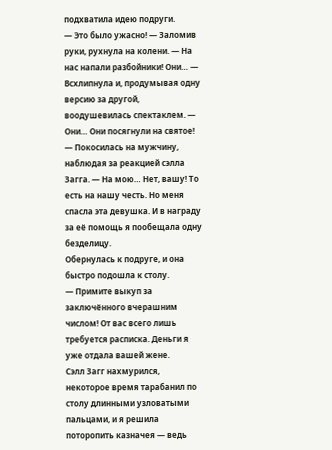подхватила идею подруги.
— Это было ужасно! — Заломив руки, рухнула на колени. — На нас напали разбойники! Они… — Всхлипнула и, продумывая одну версию за другой, воодушевилась спектаклем. — Они… Они посягнули на святое! — Покосилась на мужчину, наблюдая за реакцией сэлла Загга. — На мою… Нет, вашу! То есть на нашу честь. Но меня спасла эта девушка. И в награду за её помощь я пообещала одну безделицу.
Обернулась к подруге, и она быстро подошла к столу.
— Примите выкуп за заключённого вчерашним числом! От вас всего лишь требуется расписка. Деньги я уже отдала вашей жене.
Сэлл Загг нахмурился, некоторое время тарабанил по столу длинными узловатыми пальцами, и я решила поторопить казначея — ведь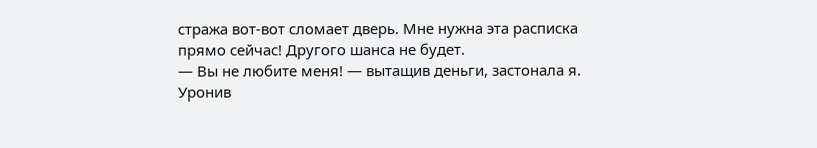стража вот-вот сломает дверь. Мне нужна эта расписка прямо сейчас! Другого шанса не будет.
— Вы не любите меня! — вытащив деньги, застонала я. Уронив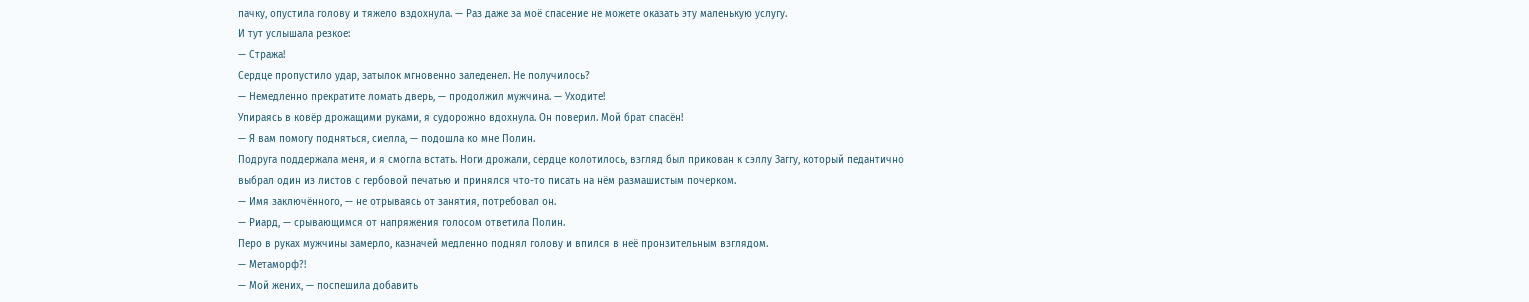пачку, опустила голову и тяжело вздохнула. — Раз даже за моё спасение не можете оказать эту маленькую услугу.
И тут услышала резкое:
— Стража!
Сердце пропустило удар, затылок мгновенно заледенел. Не получилось?
— Немедленно прекратите ломать дверь, — продолжил мужчина. — Уходите!
Упираясь в ковёр дрожащими руками, я судорожно вдохнула. Он поверил. Мой брат спасён!
— Я вам помогу подняться, сиелла, — подошла ко мне Полин.
Подруга поддержала меня, и я смогла встать. Ноги дрожали, сердце колотилось, взгляд был прикован к сэллу Заггу, который педантично выбрал один из листов с гербовой печатью и принялся что-то писать на нём размашистым почерком.
— Имя заключённого, — не отрываясь от занятия, потребовал он.
— Риард, — срывающимся от напряжения голосом ответила Полин.
Перо в руках мужчины замерло, казначей медленно поднял голову и впился в неё пронзительным взглядом.
— Метаморф?!
— Мой жених, — поспешила добавить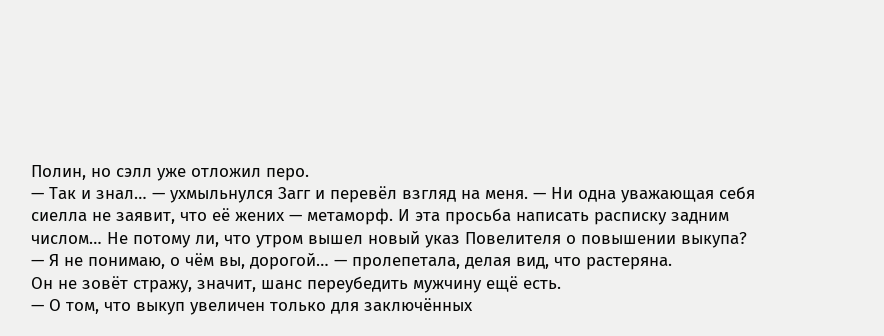Полин, но сэлл уже отложил перо.
— Так и знал… — ухмыльнулся Загг и перевёл взгляд на меня. — Ни одна уважающая себя сиелла не заявит, что её жених — метаморф. И эта просьба написать расписку задним числом… Не потому ли, что утром вышел новый указ Повелителя о повышении выкупа?
— Я не понимаю, о чём вы, дорогой… — пролепетала, делая вид, что растеряна.
Он не зовёт стражу, значит, шанс переубедить мужчину ещё есть.
— О том, что выкуп увеличен только для заключённых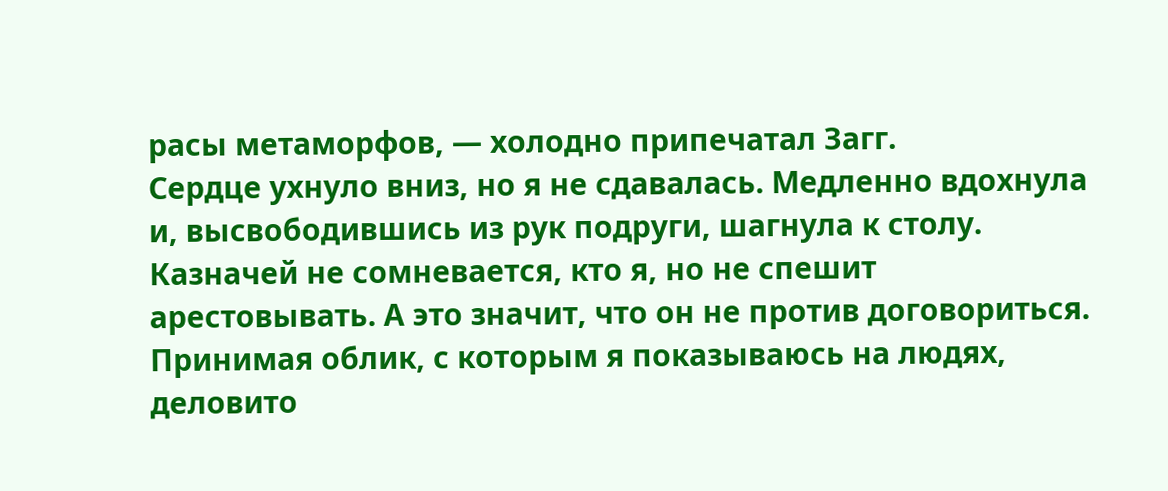расы метаморфов, — холодно припечатал Загг.
Сердце ухнуло вниз, но я не сдавалась. Медленно вдохнула и, высвободившись из рук подруги, шагнула к столу. Казначей не сомневается, кто я, но не спешит арестовывать. А это значит, что он не против договориться.
Принимая облик, с которым я показываюсь на людях, деловито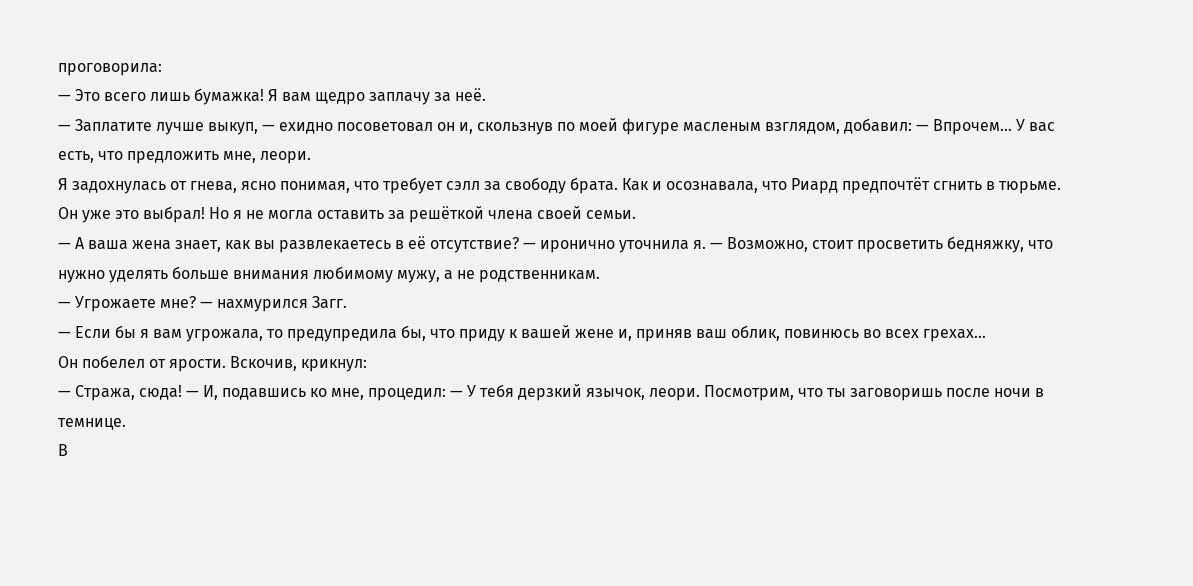проговорила:
— Это всего лишь бумажка! Я вам щедро заплачу за неё.
— Заплатите лучше выкуп, — ехидно посоветовал он и, скользнув по моей фигуре масленым взглядом, добавил: — Впрочем… У вас есть, что предложить мне, леори.
Я задохнулась от гнева, ясно понимая, что требует сэлл за свободу брата. Как и осознавала, что Риард предпочтёт сгнить в тюрьме. Он уже это выбрал! Но я не могла оставить за решёткой члена своей семьи.
— А ваша жена знает, как вы развлекаетесь в её отсутствие? — иронично уточнила я. — Возможно, стоит просветить бедняжку, что нужно уделять больше внимания любимому мужу, а не родственникам.
— Угрожаете мне? — нахмурился Загг.
— Если бы я вам угрожала, то предупредила бы, что приду к вашей жене и, приняв ваш облик, повинюсь во всех грехах…
Он побелел от ярости. Вскочив, крикнул:
— Стража, сюда! — И, подавшись ко мне, процедил: — У тебя дерзкий язычок, леори. Посмотрим, что ты заговоришь после ночи в темнице.
В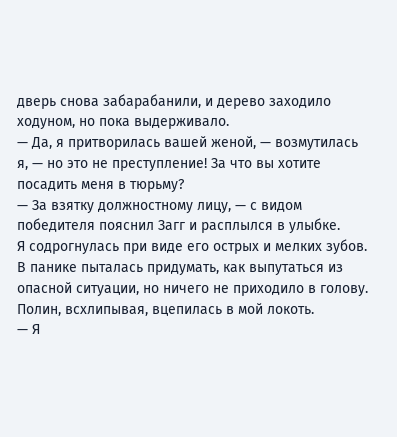дверь снова забарабанили, и дерево заходило ходуном, но пока выдерживало.
— Да, я притворилась вашей женой, — возмутилась я, — но это не преступление! За что вы хотите посадить меня в тюрьму?
— За взятку должностному лицу, — с видом победителя пояснил Загг и расплылся в улыбке.
Я содрогнулась при виде его острых и мелких зубов. В панике пыталась придумать, как выпутаться из опасной ситуации, но ничего не приходило в голову. Полин, всхлипывая, вцепилась в мой локоть.
— Я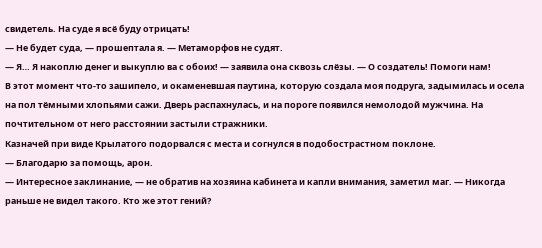свидетель. На суде я всё буду отрицать!
— Не будет суда, — прошептала я. — Метаморфов не судят.
— Я… Я накоплю денег и выкуплю ва с обоих! — заявила она сквозь слёзы. — О создатель! Помоги нам!
В этот момент что-то зашипело, и окаменевшая паутина, которую создала моя подруга, задымилась и осела на пол тёмными хлопьями сажи. Дверь распахнулась, и на пороге появился немолодой мужчина. На почтительном от него расстоянии застыли стражники.
Казначей при виде Крылатого подорвался с места и согнулся в подобострастном поклоне.
— Благодарю за помощь, арон.
— Интересное заклинание, — не обратив на хозяина кабинета и капли внимания, заметил маг. — Никогда раньше не видел такого. Кто же этот гений?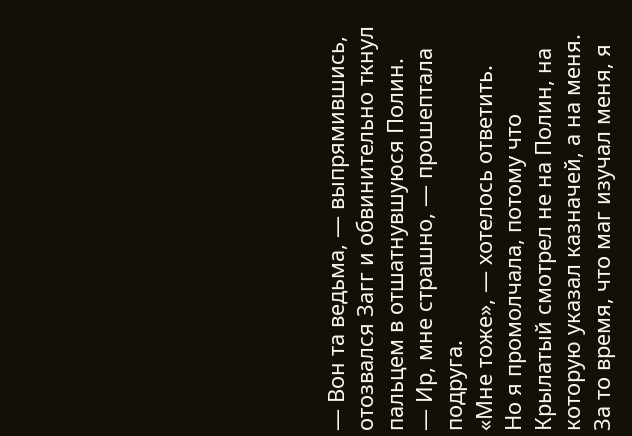— Вон та ведьма, — выпрямившись, отозвался Загг и обвинительно ткнул пальцем в отшатнувшуюся Полин.
— Ир, мне страшно, — прошептала подруга.
«Мне тоже», — хотелось ответить.
Но я промолчала, потому что Крылатый смотрел не на Полин, на которую указал казначей, а на меня.
За то время, что маг изучал меня, я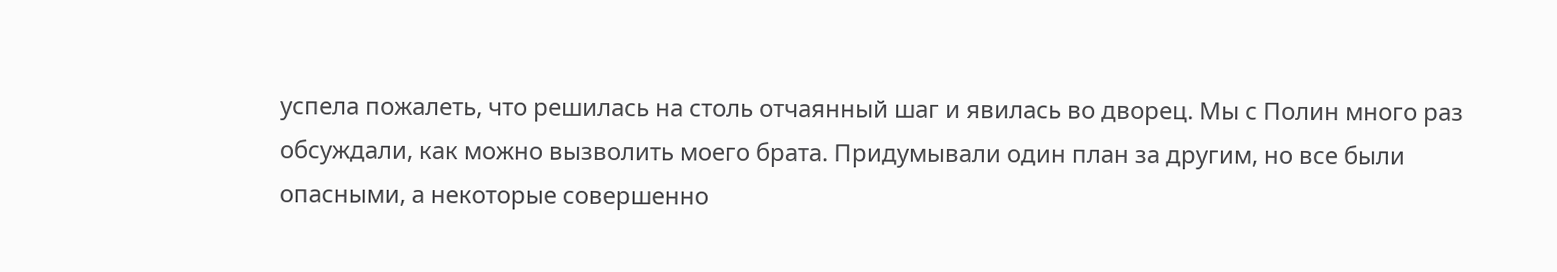успела пожалеть, что решилась на столь отчаянный шаг и явилась во дворец. Мы с Полин много раз обсуждали, как можно вызволить моего брата. Придумывали один план за другим, но все были опасными, а некоторые совершенно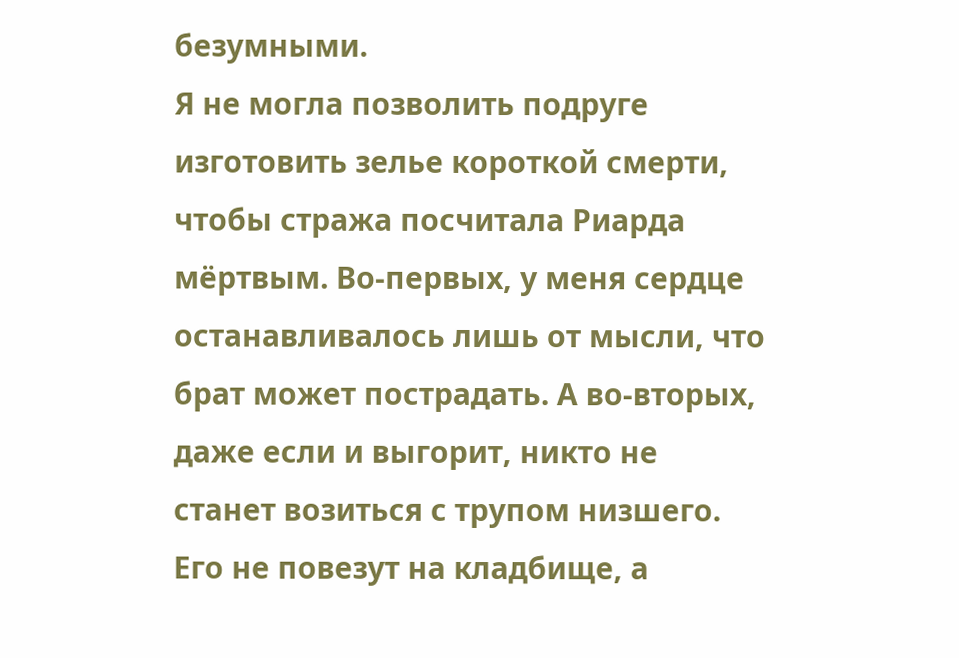безумными.
Я не могла позволить подруге изготовить зелье короткой смерти, чтобы стража посчитала Риарда мёртвым. Во-первых, у меня сердце останавливалось лишь от мысли, что брат может пострадать. А во-вторых, даже если и выгорит, никто не станет возиться с трупом низшего. Его не повезут на кладбище, а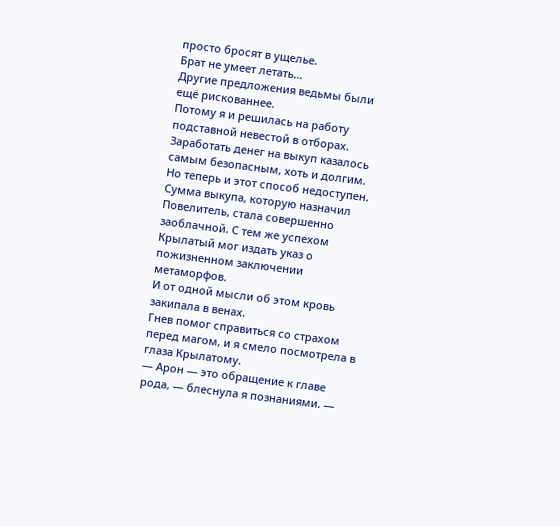просто бросят в ущелье.
Брат не умеет летать…
Другие предложения ведьмы были ещё рискованнее.
Потому я и решилась на работу подставной невестой в отборах. Заработать денег на выкуп казалось самым безопасным, хоть и долгим. Но теперь и этот способ недоступен. Сумма выкупа, которую назначил Повелитель, стала совершенно заоблачной. С тем же успехом Крылатый мог издать указ о пожизненном заключении метаморфов.
И от одной мысли об этом кровь закипала в венах.
Гнев помог справиться со страхом перед магом, и я смело посмотрела в глаза Крылатому.
— Арон — это обращение к главе рода, — блеснула я познаниями. —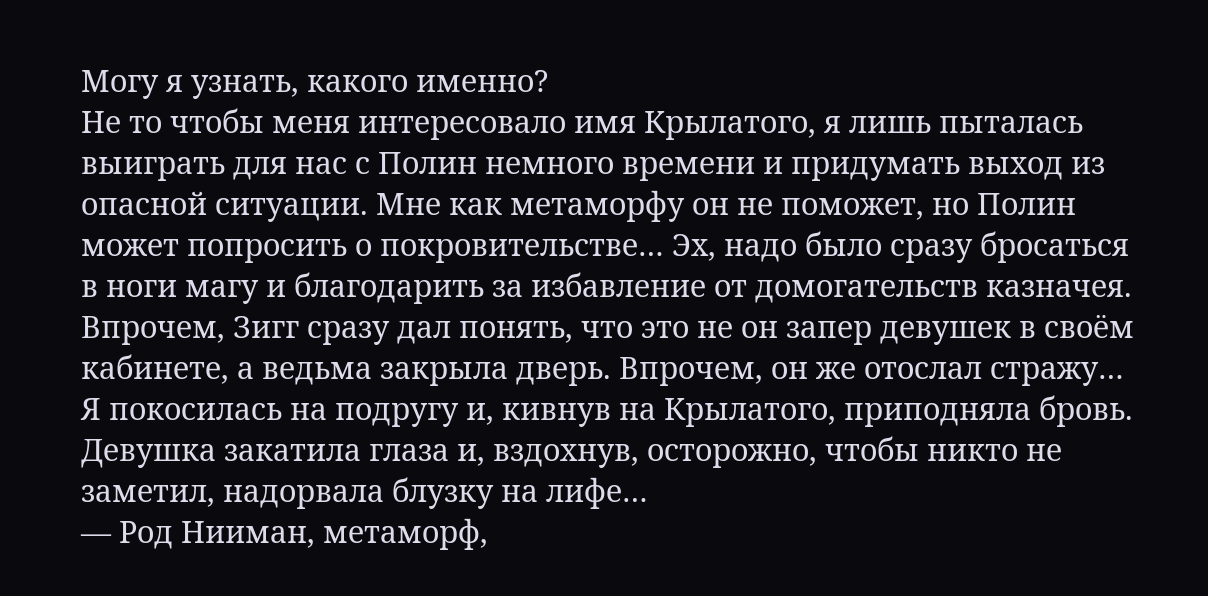Могу я узнать, какого именно?
Не то чтобы меня интересовало имя Крылатого, я лишь пыталась выиграть для нас с Полин немного времени и придумать выход из опасной ситуации. Мне как метаморфу он не поможет, но Полин может попросить о покровительстве… Эх, надо было сразу бросаться в ноги магу и благодарить за избавление от домогательств казначея.
Впрочем, Зигг сразу дал понять, что это не он запер девушек в своём кабинете, а ведьма закрыла дверь. Впрочем, он же отослал стражу… Я покосилась на подругу и, кивнув на Крылатого, приподняла бровь.
Девушка закатила глаза и, вздохнув, осторожно, чтобы никто не заметил, надорвала блузку на лифе…
— Род Нииман, метаморф,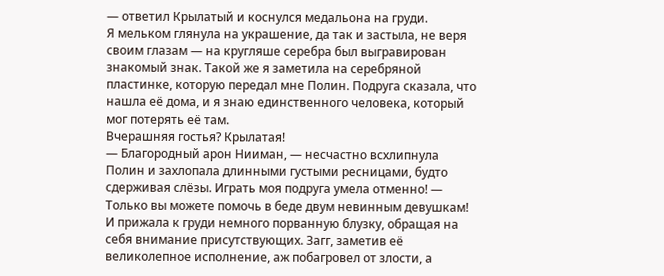— ответил Крылатый и коснулся медальона на груди.
Я мельком глянула на украшение, да так и застыла, не веря своим глазам — на кругляше серебра был выгравирован знакомый знак. Такой же я заметила на серебряной пластинке, которую передал мне Полин. Подруга сказала, что нашла её дома, и я знаю единственного человека, который мог потерять её там.
Вчерашняя гостья? Крылатая!
— Благородный арон Нииман, — несчастно всхлипнула Полин и захлопала длинными густыми ресницами, будто сдерживая слёзы. Играть моя подруга умела отменно! — Только вы можете помочь в беде двум невинным девушкам!
И прижала к груди немного порванную блузку, обращая на себя внимание присутствующих. Загг, заметив её великолепное исполнение, аж побагровел от злости, а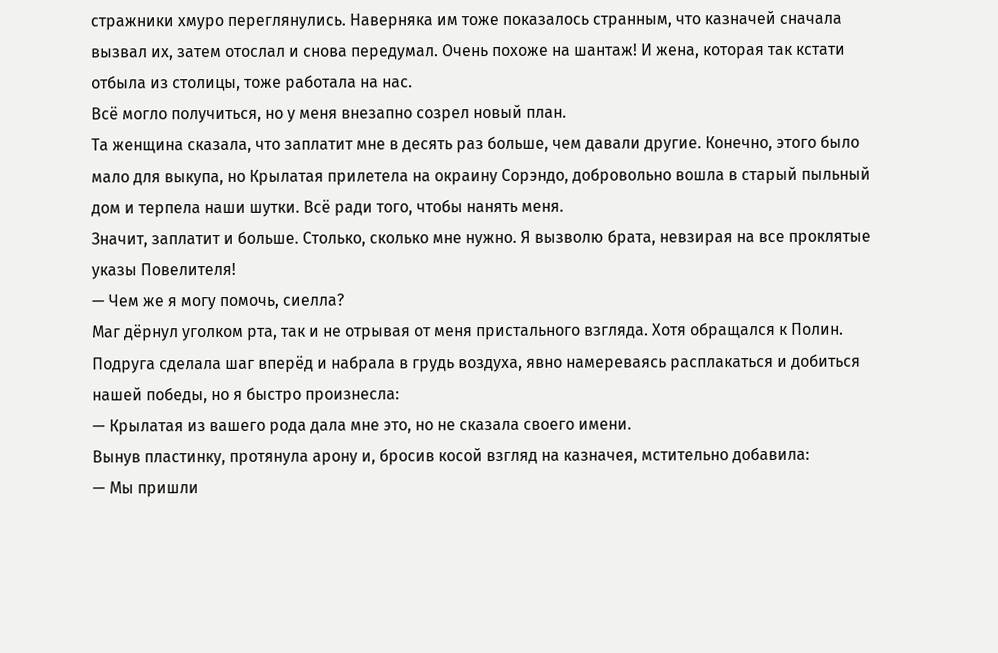стражники хмуро переглянулись. Наверняка им тоже показалось странным, что казначей сначала вызвал их, затем отослал и снова передумал. Очень похоже на шантаж! И жена, которая так кстати отбыла из столицы, тоже работала на нас.
Всё могло получиться, но у меня внезапно созрел новый план.
Та женщина сказала, что заплатит мне в десять раз больше, чем давали другие. Конечно, этого было мало для выкупа, но Крылатая прилетела на окраину Сорэндо, добровольно вошла в старый пыльный дом и терпела наши шутки. Всё ради того, чтобы нанять меня.
Значит, заплатит и больше. Столько, сколько мне нужно. Я вызволю брата, невзирая на все проклятые указы Повелителя!
— Чем же я могу помочь, сиелла?
Маг дёрнул уголком рта, так и не отрывая от меня пристального взгляда. Хотя обращался к Полин.
Подруга сделала шаг вперёд и набрала в грудь воздуха, явно намереваясь расплакаться и добиться нашей победы, но я быстро произнесла:
— Крылатая из вашего рода дала мне это, но не сказала своего имени.
Вынув пластинку, протянула арону и, бросив косой взгляд на казначея, мстительно добавила:
— Мы пришли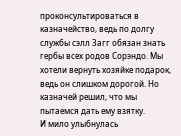проконсультироваться в казначейство, ведь по долгу службы сэлл Загг обязан знать гербы всех родов Сорэндо. Мы хотели вернуть хозяйке подарок, ведь он слишком дорогой. Но казначей решил, что мы пытаемся дать ему взятку.
И мило улыбнулась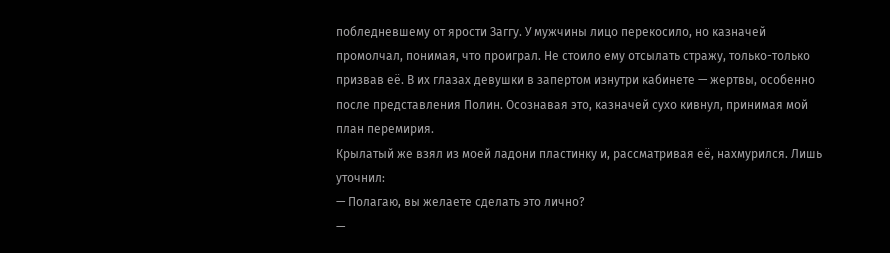побледневшему от ярости Заггу. У мужчины лицо перекосило, но казначей промолчал, понимая, что проиграл. Не стоило ему отсылать стражу, только-только призвав её. В их глазах девушки в запертом изнутри кабинете — жертвы, особенно после представления Полин. Осознавая это, казначей сухо кивнул, принимая мой план перемирия.
Крылатый же взял из моей ладони пластинку и, рассматривая её, нахмурился. Лишь уточнил:
— Полагаю, вы желаете сделать это лично?
—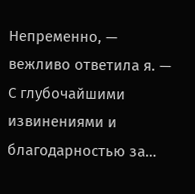Непременно, — вежливо ответила я. — С глубочайшими извинениями и благодарностью за…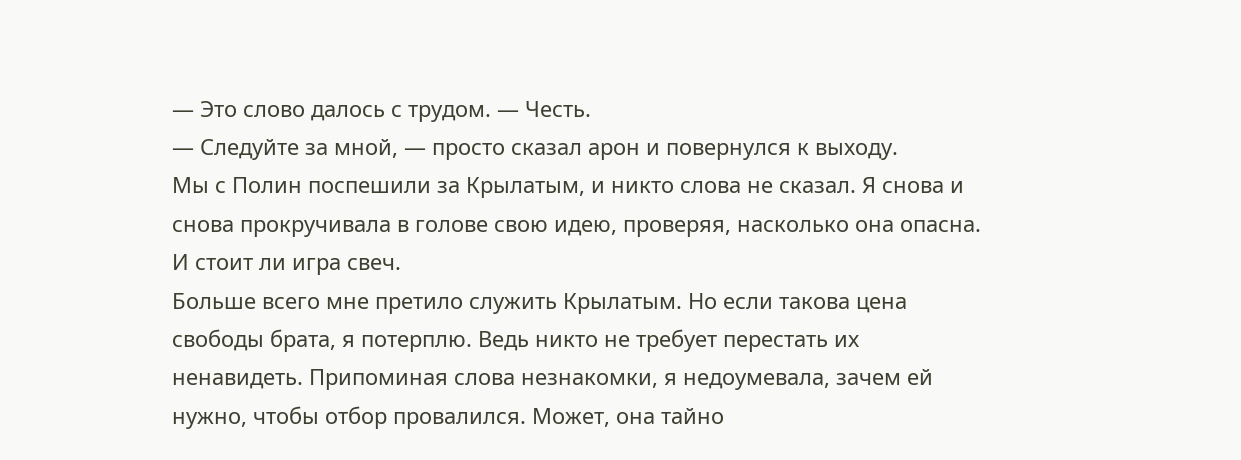— Это слово далось с трудом. — Честь.
— Следуйте за мной, — просто сказал арон и повернулся к выходу.
Мы с Полин поспешили за Крылатым, и никто слова не сказал. Я снова и снова прокручивала в голове свою идею, проверяя, насколько она опасна. И стоит ли игра свеч.
Больше всего мне претило служить Крылатым. Но если такова цена свободы брата, я потерплю. Ведь никто не требует перестать их ненавидеть. Припоминая слова незнакомки, я недоумевала, зачем ей нужно, чтобы отбор провалился. Может, она тайно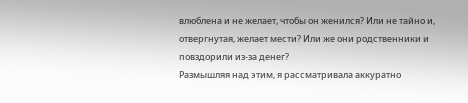влюблена и не желает, чтобы он женился? Или не тайно и, отвергнутая, желает мести? Или же они родственники и повздорили из-за денег?
Размышляя над этим, я рассматривала аккуратно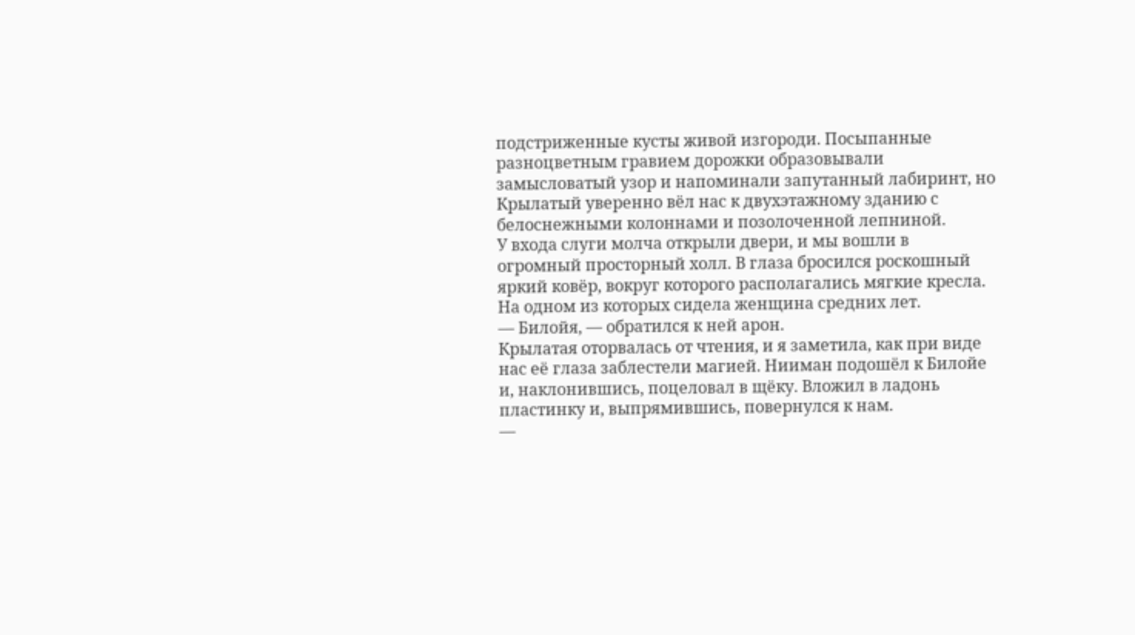подстриженные кусты живой изгороди. Посыпанные разноцветным гравием дорожки образовывали замысловатый узор и напоминали запутанный лабиринт, но Крылатый уверенно вёл нас к двухэтажному зданию с белоснежными колоннами и позолоченной лепниной.
У входа слуги молча открыли двери, и мы вошли в огромный просторный холл. В глаза бросился роскошный яркий ковёр, вокруг которого располагались мягкие кресла. На одном из которых сидела женщина средних лет.
— Билойя, — обратился к ней арон.
Крылатая оторвалась от чтения, и я заметила, как при виде нас её глаза заблестели магией. Нииман подошёл к Билойе и, наклонившись, поцеловал в щёку. Вложил в ладонь пластинку и, выпрямившись, повернулся к нам.
—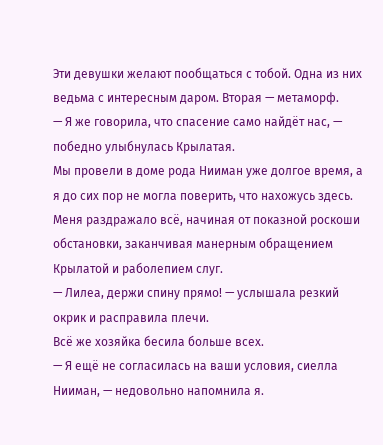Эти девушки желают пообщаться с тобой. Одна из них ведьма с интересным даром. Вторая — метаморф.
— Я же говорила, что спасение само найдёт нас, — победно улыбнулась Крылатая.
Мы провели в доме рода Нииман уже долгое время, а я до сих пор не могла поверить, что нахожусь здесь. Меня раздражало всё, начиная от показной роскоши обстановки, заканчивая манерным обращением Крылатой и раболепием слуг.
— Лилеа, держи спину прямо! — услышала резкий окрик и расправила плечи.
Всё же хозяйка бесила больше всех.
— Я ещё не согласилась на ваши условия, сиелла Нииман, — недовольно напомнила я.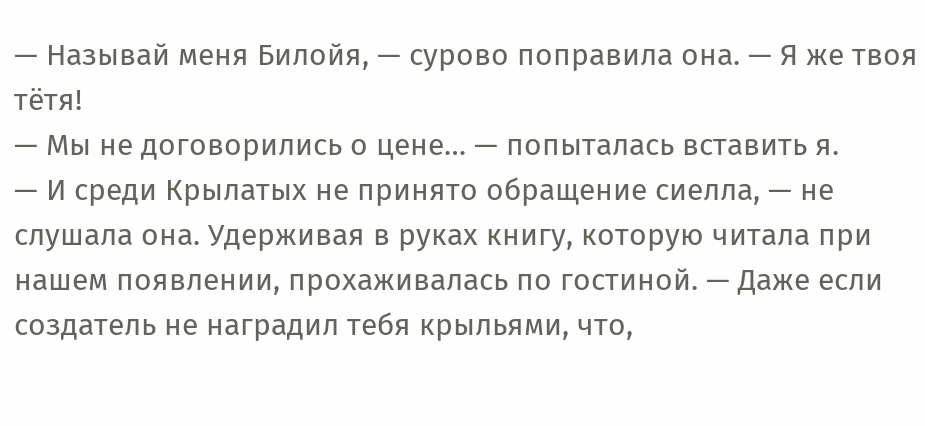— Называй меня Билойя, — сурово поправила она. — Я же твоя тётя!
— Мы не договорились о цене… — попыталась вставить я.
— И среди Крылатых не принято обращение сиелла, — не слушала она. Удерживая в руках книгу, которую читала при нашем появлении, прохаживалась по гостиной. — Даже если создатель не наградил тебя крыльями, что,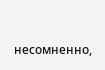несомненно,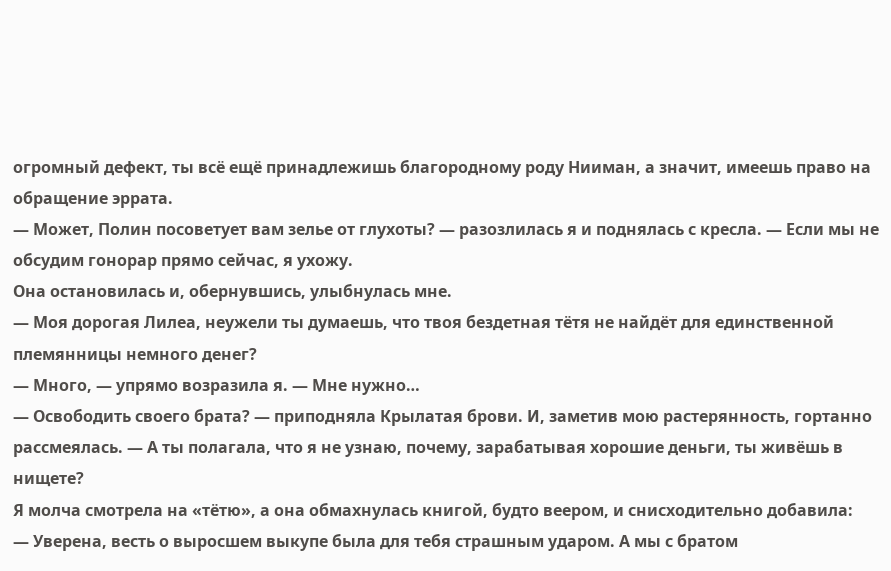огромный дефект, ты всё ещё принадлежишь благородному роду Нииман, а значит, имеешь право на обращение эррата.
— Может, Полин посоветует вам зелье от глухоты? — разозлилась я и поднялась с кресла. — Если мы не обсудим гонорар прямо сейчас, я ухожу.
Она остановилась и, обернувшись, улыбнулась мне.
— Моя дорогая Лилеа, неужели ты думаешь, что твоя бездетная тётя не найдёт для единственной племянницы немного денег?
— Много, — упрямо возразила я. — Мне нужно…
— Освободить своего брата? — приподняла Крылатая брови. И, заметив мою растерянность, гортанно рассмеялась. — А ты полагала, что я не узнаю, почему, зарабатывая хорошие деньги, ты живёшь в нищете?
Я молча смотрела на «тётю», а она обмахнулась книгой, будто веером, и снисходительно добавила:
— Уверена, весть о выросшем выкупе была для тебя страшным ударом. А мы с братом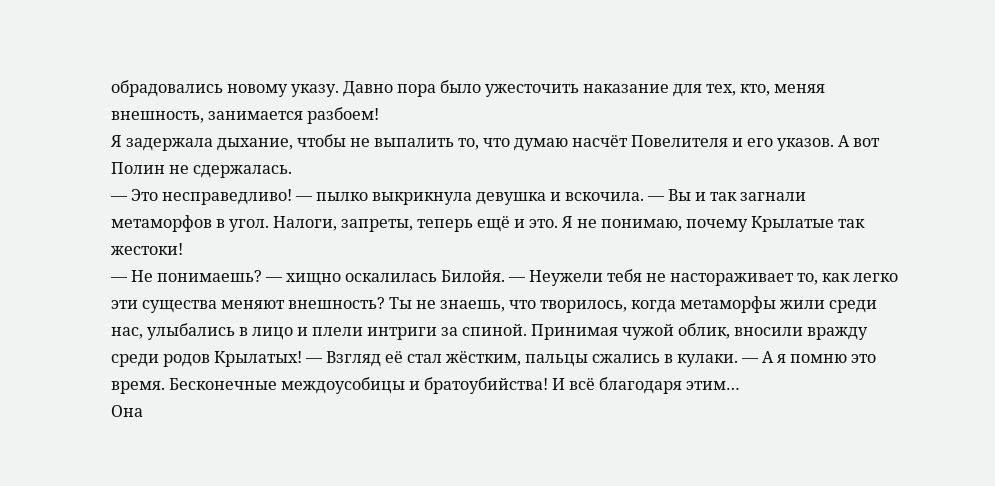обрадовались новому указу. Давно пора было ужесточить наказание для тех, кто, меняя внешность, занимается разбоем!
Я задержала дыхание, чтобы не выпалить то, что думаю насчёт Повелителя и его указов. А вот Полин не сдержалась.
— Это несправедливо! — пылко выкрикнула девушка и вскочила. — Вы и так загнали метаморфов в угол. Налоги, запреты, теперь ещё и это. Я не понимаю, почему Крылатые так жестоки!
— Не понимаешь? — хищно оскалилась Билойя. — Неужели тебя не настораживает то, как легко эти существа меняют внешность? Ты не знаешь, что творилось, когда метаморфы жили среди нас, улыбались в лицо и плели интриги за спиной. Принимая чужой облик, вносили вражду среди родов Крылатых! — Взгляд её стал жёстким, пальцы сжались в кулаки. — А я помню это время. Бесконечные междоусобицы и братоубийства! И всё благодаря этим…
Она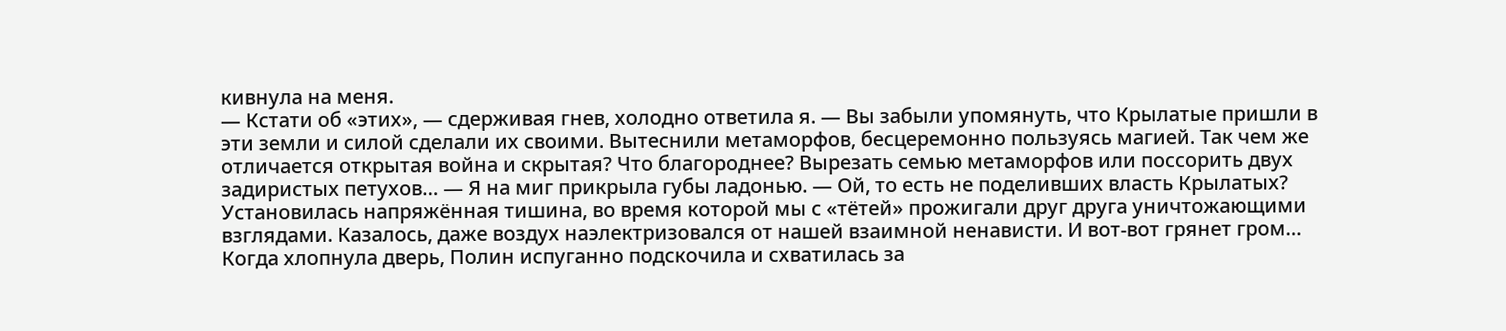кивнула на меня.
— Кстати об «этих», — сдерживая гнев, холодно ответила я. — Вы забыли упомянуть, что Крылатые пришли в эти земли и силой сделали их своими. Вытеснили метаморфов, бесцеремонно пользуясь магией. Так чем же отличается открытая война и скрытая? Что благороднее? Вырезать семью метаморфов или поссорить двух задиристых петухов… — Я на миг прикрыла губы ладонью. — Ой, то есть не поделивших власть Крылатых?
Установилась напряжённая тишина, во время которой мы с «тётей» прожигали друг друга уничтожающими взглядами. Казалось, даже воздух наэлектризовался от нашей взаимной ненависти. И вот-вот грянет гром…
Когда хлопнула дверь, Полин испуганно подскочила и схватилась за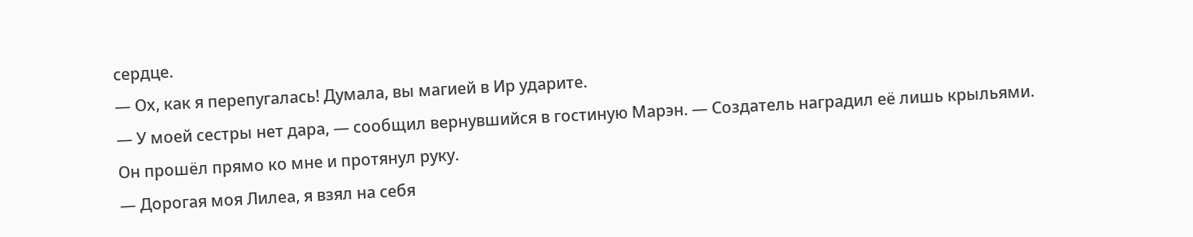сердце.
— Ох, как я перепугалась! Думала, вы магией в Ир ударите.
— У моей сестры нет дара, — сообщил вернувшийся в гостиную Марэн. — Создатель наградил её лишь крыльями.
Он прошёл прямо ко мне и протянул руку.
— Дорогая моя Лилеа, я взял на себя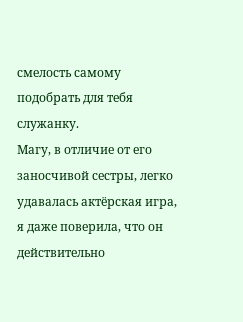смелость самому подобрать для тебя служанку.
Магу, в отличие от его заносчивой сестры, легко удавалась актёрская игра, я даже поверила, что он действительно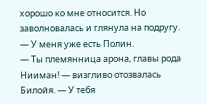хорошо ко мне относится. Но заволновалась и глянула на подругу.
— У меня уже есть Полин.
— Ты племянница арона, главы рода Нииман! — визгливо отозвалась Билойя. — У тебя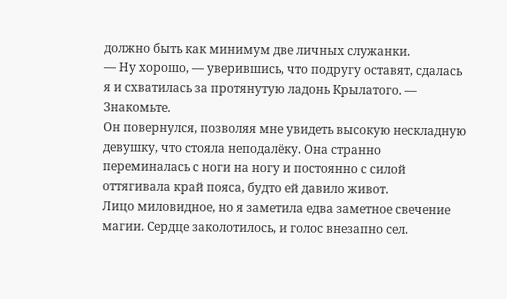должно быть как минимум две личных служанки.
— Ну хорошо, — уверившись, что подругу оставят, сдалась я и схватилась за протянутую ладонь Крылатого. — Знакомьте.
Он повернулся, позволяя мне увидеть высокую нескладную девушку, что стояла неподалёку. Она странно переминалась с ноги на ногу и постоянно с силой оттягивала край пояса, будто ей давило живот.
Лицо миловидное, но я заметила едва заметное свечение магии. Сердце заколотилось, и голос внезапно сел.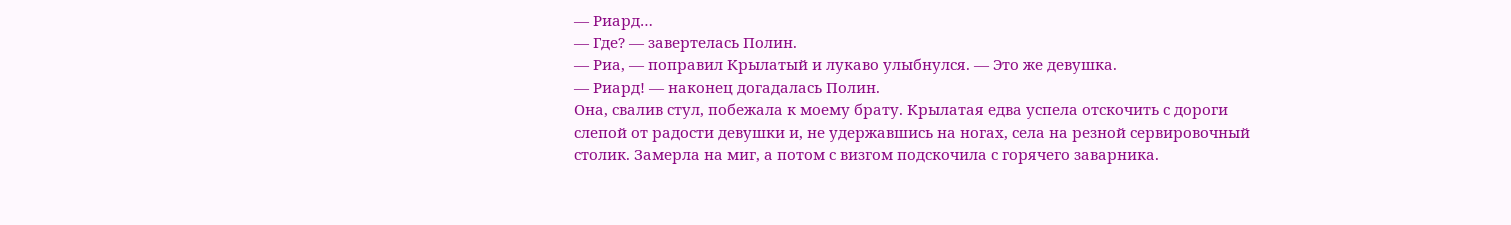— Риард…
— Где? — завертелась Полин.
— Риа, — поправил Крылатый и лукаво улыбнулся. — Это же девушка.
— Риард! — наконец догадалась Полин.
Она, свалив стул, побежала к моему брату. Крылатая едва успела отскочить с дороги слепой от радости девушки и, не удержавшись на ногах, села на резной сервировочный столик. Замерла на миг, а потом с визгом подскочила с горячего заварника.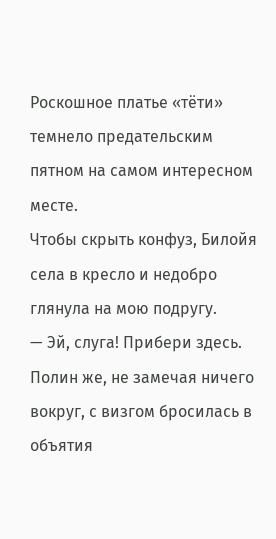Роскошное платье «тёти» темнело предательским пятном на самом интересном месте.
Чтобы скрыть конфуз, Билойя села в кресло и недобро глянула на мою подругу.
— Эй, слуга! Прибери здесь.
Полин же, не замечая ничего вокруг, с визгом бросилась в объятия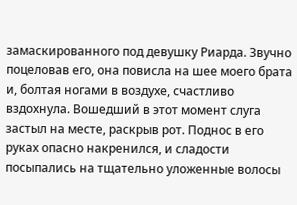замаскированного под девушку Риарда. Звучно поцеловав его, она повисла на шее моего брата и, болтая ногами в воздухе, счастливо вздохнула. Вошедший в этот момент слуга застыл на месте, раскрыв рот. Поднос в его руках опасно накренился, и сладости посыпались на тщательно уложенные волосы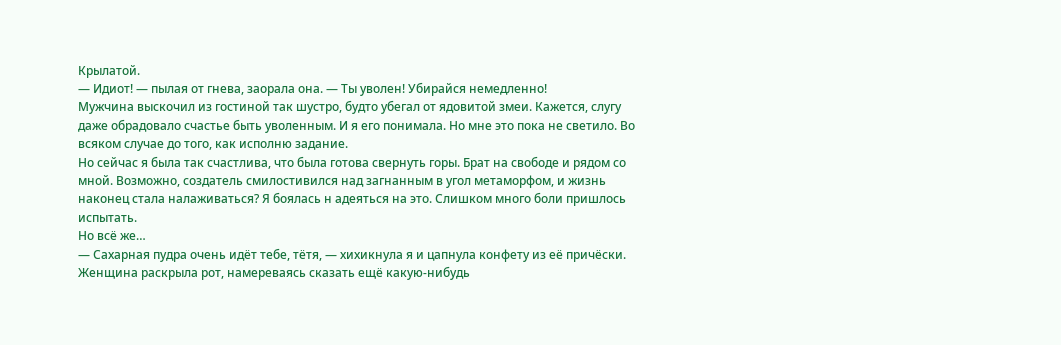Крылатой.
— Идиот! — пылая от гнева, заорала она. — Ты уволен! Убирайся немедленно!
Мужчина выскочил из гостиной так шустро, будто убегал от ядовитой змеи. Кажется, слугу даже обрадовало счастье быть уволенным. И я его понимала. Но мне это пока не светило. Во всяком случае до того, как исполню задание.
Но сейчас я была так счастлива, что была готова свернуть горы. Брат на свободе и рядом со мной. Возможно, создатель смилостивился над загнанным в угол метаморфом, и жизнь наконец стала налаживаться? Я боялась н адеяться на это. Слишком много боли пришлось испытать.
Но всё же…
— Сахарная пудра очень идёт тебе, тётя, — хихикнула я и цапнула конфету из её причёски. Женщина раскрыла рот, намереваясь сказать ещё какую-нибудь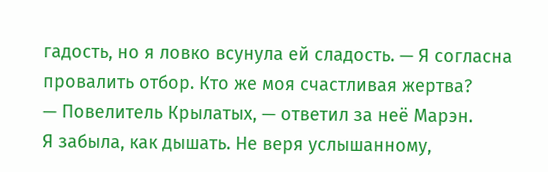гадость, но я ловко всунула ей сладость. — Я согласна провалить отбор. Кто же моя счастливая жертва?
— Повелитель Крылатых, — ответил за неё Марэн.
Я забыла, как дышать. Не веря услышанному,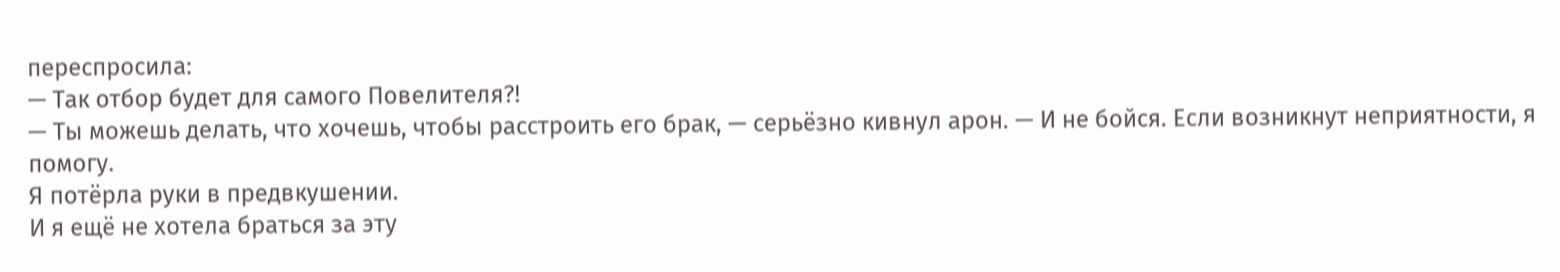переспросила:
— Так отбор будет для самого Повелителя?!
— Ты можешь делать, что хочешь, чтобы расстроить его брак, — серьёзно кивнул арон. — И не бойся. Если возникнут неприятности, я помогу.
Я потёрла руки в предвкушении.
И я ещё не хотела браться за эту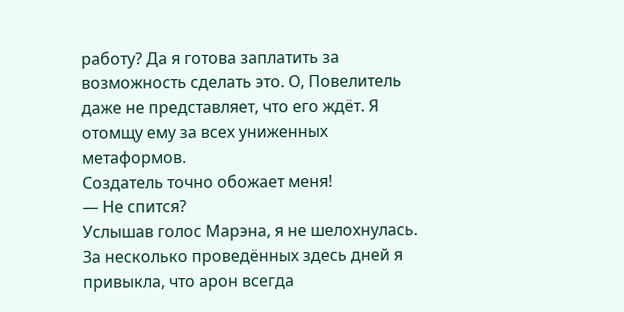работу? Да я готова заплатить за возможность сделать это. О, Повелитель даже не представляет, что его ждёт. Я отомщу ему за всех униженных метаформов.
Создатель точно обожает меня!
— Не спится?
Услышав голос Марэна, я не шелохнулась. За несколько проведённых здесь дней я привыкла, что арон всегда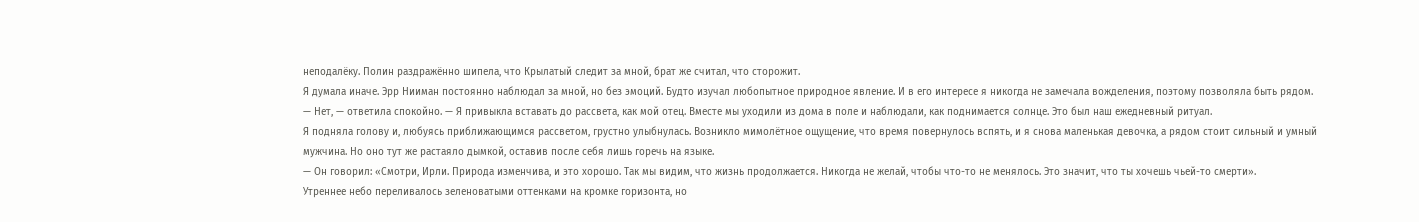неподалёку. Полин раздражённо шипела, что Крылатый следит за мной, брат же считал, что сторожит.
Я думала иначе. Эрр Нииман постоянно наблюдал за мной, но без эмоций. Будто изучал любопытное природное явление. И в его интересе я никогда не замечала вожделения, поэтому позволяла быть рядом.
— Нет, — ответила спокойно. — Я привыкла вставать до рассвета, как мой отец. Вместе мы уходили из дома в поле и наблюдали, как поднимается солнце. Это был наш ежедневный ритуал.
Я подняла голову и, любуясь приближающимся рассветом, грустно улыбнулась. Возникло мимолётное ощущение, что время повернулось вспять, и я снова маленькая девочка, а рядом стоит сильный и умный мужчина. Но оно тут же растаяло дымкой, оставив после себя лишь горечь на языке.
— Он говорил: «Смотри, Ирли. Природа изменчива, и это хорошо. Так мы видим, что жизнь продолжается. Никогда не желай, чтобы что-то не менялось. Это значит, что ты хочешь чьей-то смерти».
Утреннее небо переливалось зеленоватыми оттенками на кромке горизонта, но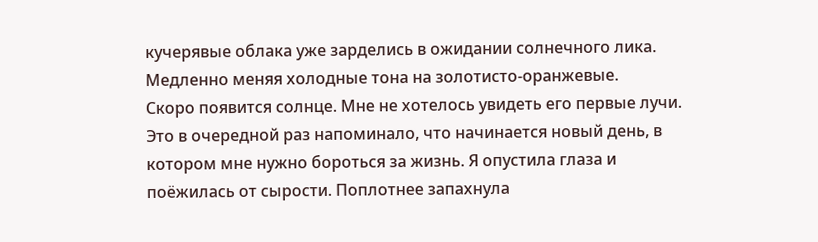кучерявые облака уже зарделись в ожидании солнечного лика. Медленно меняя холодные тона на золотисто-оранжевые.
Скоро появится солнце. Мне не хотелось увидеть его первые лучи. Это в очередной раз напоминало, что начинается новый день, в котором мне нужно бороться за жизнь. Я опустила глаза и поёжилась от сырости. Поплотнее запахнула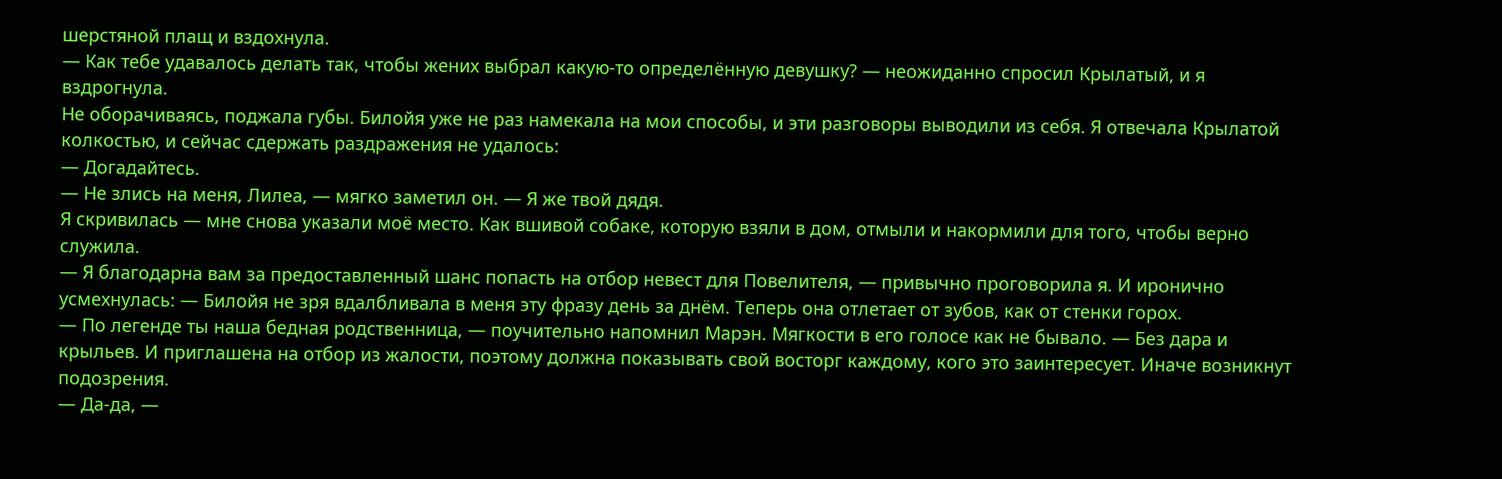шерстяной плащ и вздохнула.
— Как тебе удавалось делать так, чтобы жених выбрал какую-то определённую девушку? — неожиданно спросил Крылатый, и я вздрогнула.
Не оборачиваясь, поджала губы. Билойя уже не раз намекала на мои способы, и эти разговоры выводили из себя. Я отвечала Крылатой колкостью, и сейчас сдержать раздражения не удалось:
— Догадайтесь.
— Не злись на меня, Лилеа, — мягко заметил он. — Я же твой дядя.
Я скривилась — мне снова указали моё место. Как вшивой собаке, которую взяли в дом, отмыли и накормили для того, чтобы верно служила.
— Я благодарна вам за предоставленный шанс попасть на отбор невест для Повелителя, — привычно проговорила я. И иронично усмехнулась: — Билойя не зря вдалбливала в меня эту фразу день за днём. Теперь она отлетает от зубов, как от стенки горох.
— По легенде ты наша бедная родственница, — поучительно напомнил Марэн. Мягкости в его голосе как не бывало. — Без дара и крыльев. И приглашена на отбор из жалости, поэтому должна показывать свой восторг каждому, кого это заинтересует. Иначе возникнут подозрения.
— Да-да, —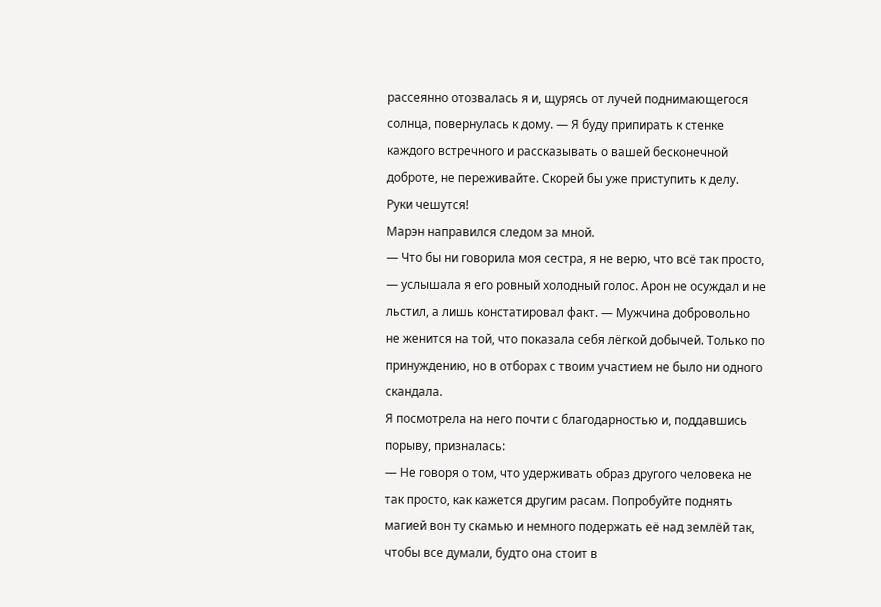рассеянно отозвалась я и, щурясь от лучей поднимающегося солнца, повернулась к дому. — Я буду припирать к стенке каждого встречного и рассказывать о вашей бесконечной доброте, не переживайте. Скорей бы уже приступить к делу. Руки чешутся!
Марэн направился следом за мной.
— Что бы ни говорила моя сестра, я не верю, что всё так просто, — услышала я его ровный холодный голос. Арон не осуждал и не льстил, а лишь констатировал факт. — Мужчина добровольно не женится на той, что показала себя лёгкой добычей. Только по принуждению, но в отборах с твоим участием не было ни одного скандала.
Я посмотрела на него почти с благодарностью и, поддавшись порыву, призналась:
— Не говоря о том, что удерживать образ другого человека не так просто, как кажется другим расам. Попробуйте поднять магией вон ту скамью и немного подержать её над землёй так, чтобы все думали, будто она стоит в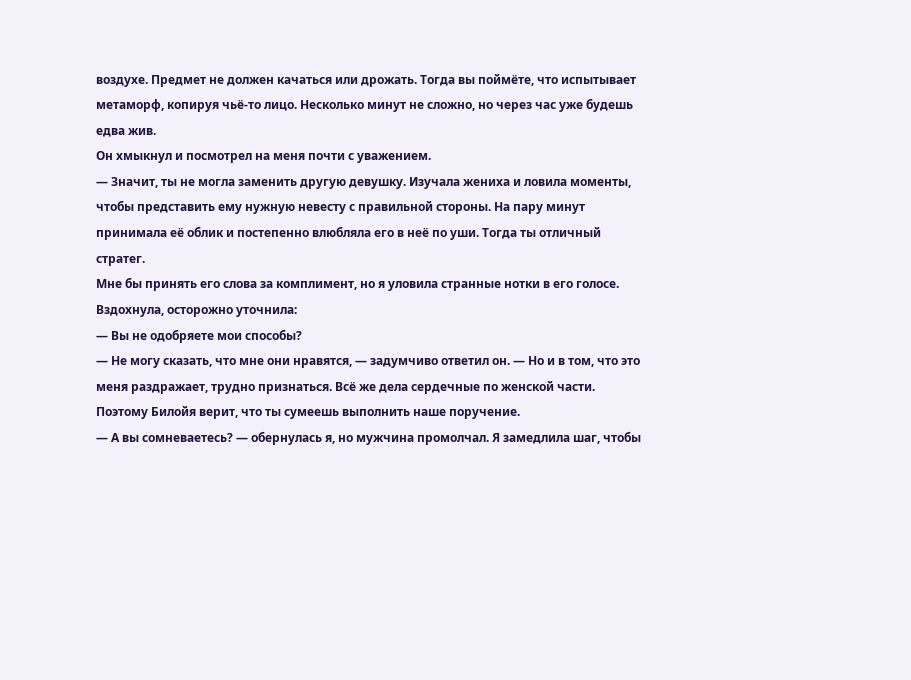воздухе. Предмет не должен качаться или дрожать. Тогда вы поймёте, что испытывает метаморф, копируя чьё-то лицо. Несколько минут не сложно, но через час уже будешь едва жив.
Он хмыкнул и посмотрел на меня почти с уважением.
— Значит, ты не могла заменить другую девушку. Изучала жениха и ловила моменты, чтобы представить ему нужную невесту с правильной стороны. На пару минут принимала её облик и постепенно влюбляла его в неё по уши. Тогда ты отличный стратег.
Мне бы принять его слова за комплимент, но я уловила странные нотки в его голосе. Вздохнула, осторожно уточнила:
— Вы не одобряете мои способы?
— Не могу сказать, что мне они нравятся, — задумчиво ответил он. — Но и в том, что это меня раздражает, трудно признаться. Всё же дела сердечные по женской части. Поэтому Билойя верит, что ты сумеешь выполнить наше поручение.
— А вы сомневаетесь? — обернулась я, но мужчина промолчал. Я замедлила шаг, чтобы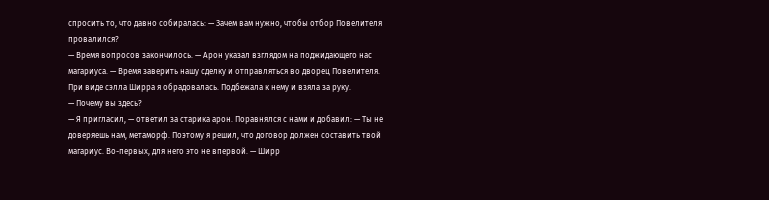спросить то, что давно собиралась: — Зачем вам нужно, чтобы отбор Повелителя провалился?
— Время вопросов закончилось. — Арон указал взглядом на поджидающего нас магариуса. — Время заверить нашу сделку и отправляться во дворец Повелителя.
При виде сэлла Ширра я обрадовалась. Подбежала к нему и взяла за руку.
— Почему вы здесь?
— Я пригласил, — ответил за старика арон. Поравнялся с нами и добавил: — Ты не доверяешь нам, метаморф. Поэтому я решил, что договор должен составить твой магариус. Во-первых, для него это не впервой. — Ширр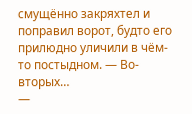смущённо закряхтел и поправил ворот, будто его прилюдно уличили в чём-то постыдном. — Во-вторых…
—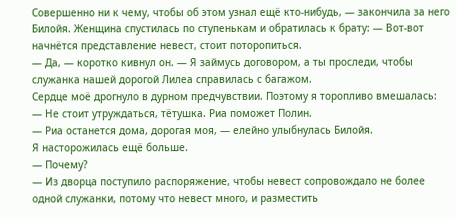Совершенно ни к чему, чтобы об этом узнал ещё кто-нибудь, — закончила за него Билойя. Женщина спустилась по ступенькам и обратилась к брату: — Вот-вот начнётся представление невест, стоит поторопиться.
— Да, — коротко кивнул он. — Я займусь договором, а ты проследи, чтобы служанка нашей дорогой Лилеа справилась с багажом.
Сердце моё дрогнуло в дурном предчувствии. Поэтому я торопливо вмешалась:
— Не стоит утруждаться, тётушка. Риа поможет Полин.
— Риа останется дома, дорогая моя, — елейно улыбнулась Билойя.
Я насторожилась ещё больше.
— Почему?
— Из дворца поступило распоряжение, чтобы невест сопровождало не более одной служанки, потому что невест много, и разместить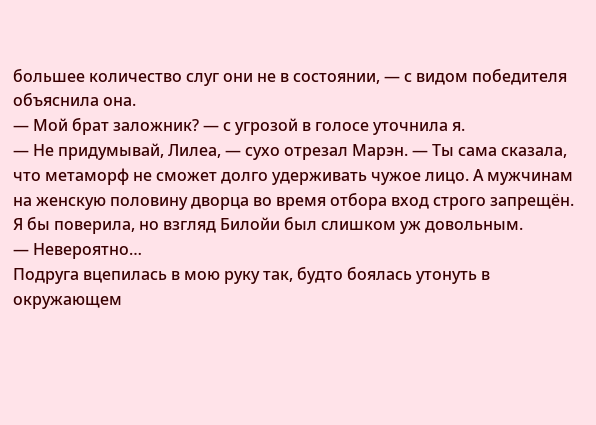большее количество слуг они не в состоянии, — с видом победителя объяснила она.
— Мой брат заложник? — с угрозой в голосе уточнила я.
— Не придумывай, Лилеа, — сухо отрезал Марэн. — Ты сама сказала, что метаморф не сможет долго удерживать чужое лицо. А мужчинам на женскую половину дворца во время отбора вход строго запрещён.
Я бы поверила, но взгляд Билойи был слишком уж довольным.
— Невероятно…
Подруга вцепилась в мою руку так, будто боялась утонуть в окружающем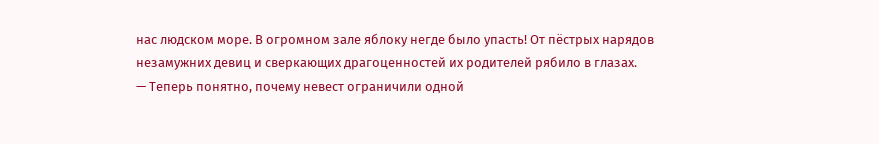нас людском море. В огромном зале яблоку негде было упасть! От пёстрых нарядов незамужних девиц и сверкающих драгоценностей их родителей рябило в глазах.
— Теперь понятно, почему невест ограничили одной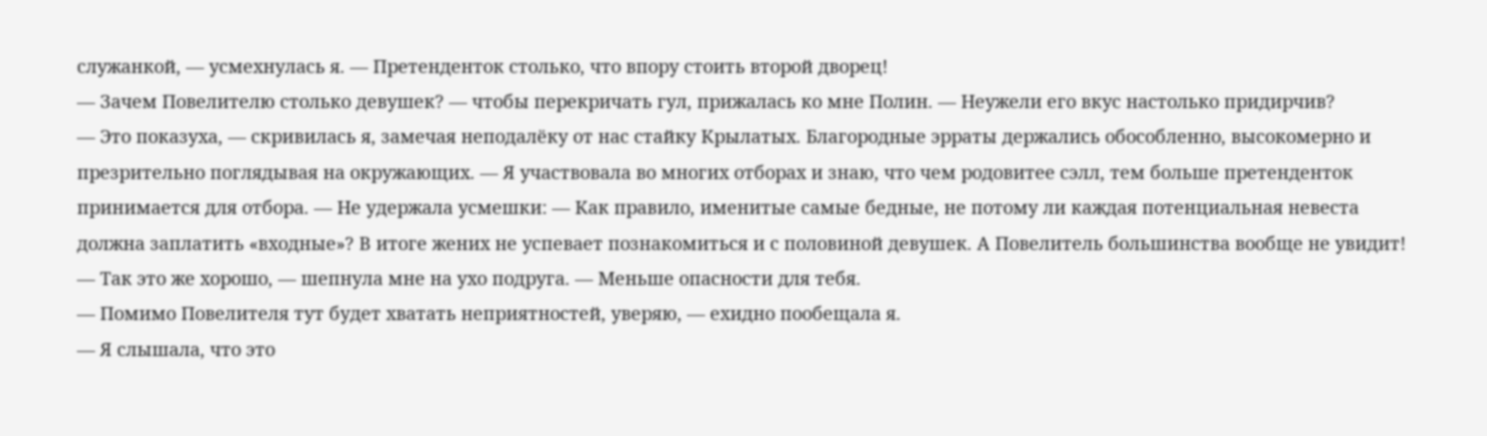служанкой, — усмехнулась я. — Претенденток столько, что впору стоить второй дворец!
— Зачем Повелителю столько девушек? — чтобы перекричать гул, прижалась ко мне Полин. — Неужели его вкус настолько придирчив?
— Это показуха, — скривилась я, замечая неподалёку от нас стайку Крылатых. Благородные эрраты держались обособленно, высокомерно и презрительно поглядывая на окружающих. — Я участвовала во многих отборах и знаю, что чем родовитее сэлл, тем больше претенденток принимается для отбора. — Не удержала усмешки: — Как правило, именитые самые бедные, не потому ли каждая потенциальная невеста должна заплатить «входные»? В итоге жених не успевает познакомиться и с половиной девушек. А Повелитель большинства вообще не увидит!
— Так это же хорошо, — шепнула мне на ухо подруга. — Меньше опасности для тебя.
— Помимо Повелителя тут будет хватать неприятностей, уверяю, — ехидно пообещала я.
— Я слышала, что это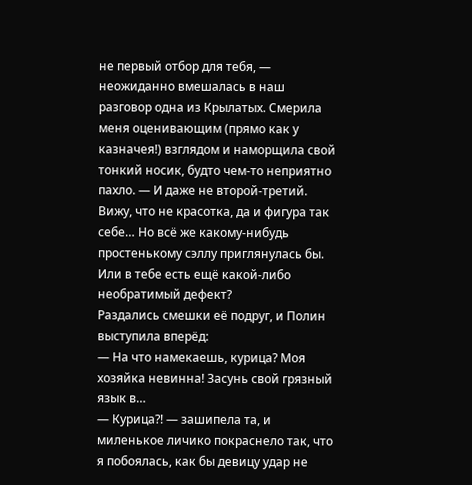не первый отбор для тебя, — неожиданно вмешалась в наш разговор одна из Крылатых. Смерила меня оценивающим (прямо как у казначея!) взглядом и наморщила свой тонкий носик, будто чем-то неприятно пахло. — И даже не второй-третий. Вижу, что не красотка, да и фигура так себе… Но всё же какому-нибудь простенькому сэллу приглянулась бы. Или в тебе есть ещё какой-либо необратимый дефект?
Раздались смешки её подруг, и Полин выступила вперёд:
— На что намекаешь, курица? Моя хозяйка невинна! Засунь свой грязный язык в…
— Курица?! — зашипела та, и миленькое личико покраснело так, что я побоялась, как бы девицу удар не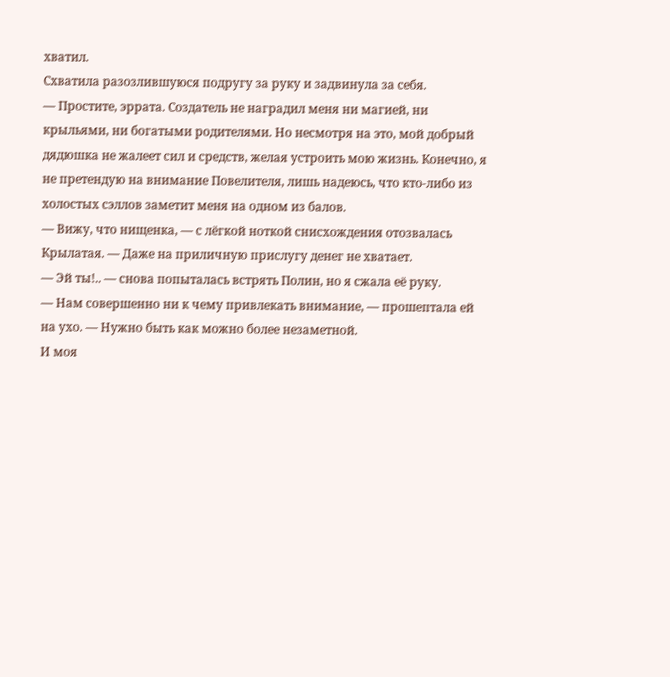хватил.
Схватила разозлившуюся подругу за руку и задвинула за себя.
— Простите, эррата. Создатель не наградил меня ни магией, ни крыльями, ни богатыми родителями. Но несмотря на это, мой добрый дядюшка не жалеет сил и средств, желая устроить мою жизнь. Конечно, я не претендую на внимание Повелителя, лишь надеюсь, что кто-либо из холостых сэллов заметит меня на одном из балов.
— Вижу, что нищенка, — с лёгкой ноткой снисхождения отозвалась Крылатая. — Даже на приличную прислугу денег не хватает.
— Эй ты!.. — снова попыталась встрять Полин, но я сжала её руку.
— Нам совершенно ни к чему привлекать внимание, — прошептала ей на ухо. — Нужно быть как можно более незаметной.
И моя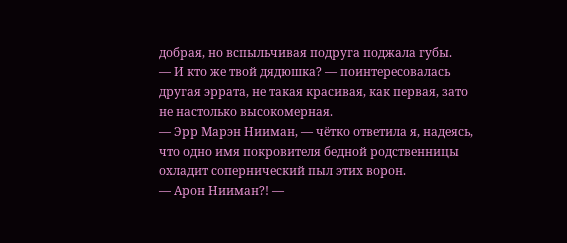добрая, но вспыльчивая подруга поджала губы.
— И кто же твой дядюшка? — поинтересовалась другая эррата, не такая красивая, как первая, зато не настолько высокомерная.
— Эрр Марэн Нииман, — чётко ответила я, надеясь, что одно имя покровителя бедной родственницы охладит сопернический пыл этих ворон.
— Арон Нииман?! —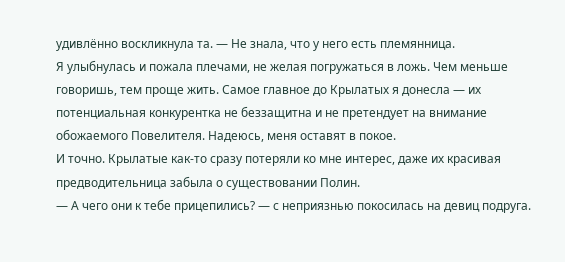удивлённо воскликнула та. — Не знала, что у него есть племянница.
Я улыбнулась и пожала плечами, не желая погружаться в ложь. Чем меньше говоришь, тем проще жить. Самое главное до Крылатых я донесла — их потенциальная конкурентка не беззащитна и не претендует на внимание обожаемого Повелителя. Надеюсь, меня оставят в покое.
И точно. Крылатые как-то сразу потеряли ко мне интерес, даже их красивая предводительница забыла о существовании Полин.
— А чего они к тебе прицепились? — с неприязнью покосилась на девиц подруга.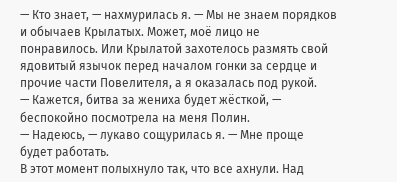— Кто знает, — нахмурилась я. — Мы не знаем порядков и обычаев Крылатых. Может, моё лицо не понравилось. Или Крылатой захотелось размять свой ядовитый язычок перед началом гонки за сердце и прочие части Повелителя, а я оказалась под рукой.
— Кажется, битва за жениха будет жёсткой, — беспокойно посмотрела на меня Полин.
— Надеюсь, — лукаво сощурилась я. — Мне проще будет работать.
В этот момент полыхнуло так, что все ахнули. Над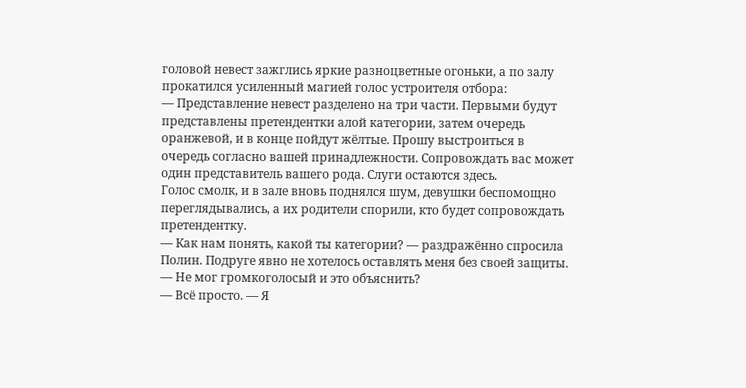головой невест зажглись яркие разноцветные огоньки, а по залу прокатился усиленный магией голос устроителя отбора:
— Представление невест разделено на три части. Первыми будут представлены претендентки алой категории, затем очередь оранжевой, и в конце пойдут жёлтые. Прошу выстроиться в очередь согласно вашей принадлежности. Сопровождать вас может один представитель вашего рода. Слуги остаются здесь.
Голос смолк, и в зале вновь поднялся шум, девушки беспомощно переглядывались, а их родители спорили, кто будет сопровождать претендентку.
— Как нам понять, какой ты категории? — раздражённо спросила Полин. Подруге явно не хотелось оставлять меня без своей защиты. — Не мог громкоголосый и это объяснить?
— Всё просто. — Я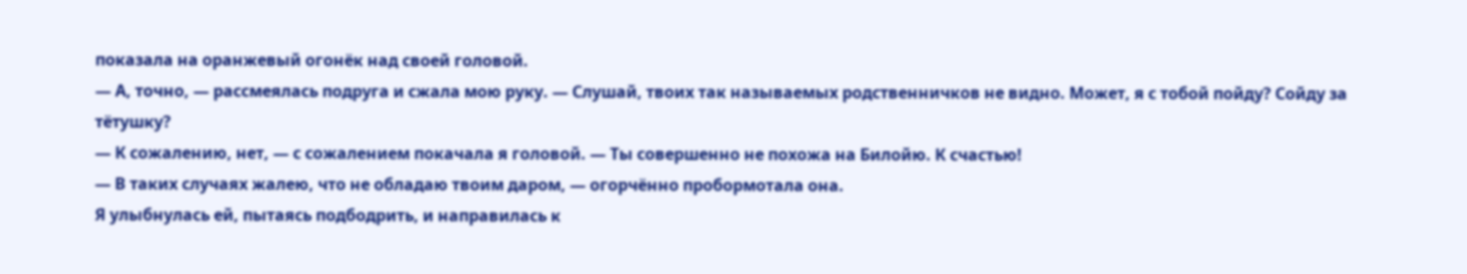показала на оранжевый огонёк над своей головой.
— А, точно, — рассмеялась подруга и сжала мою руку. — Слушай, твоих так называемых родственничков не видно. Может, я с тобой пойду? Сойду за тётушку?
— К сожалению, нет, — с сожалением покачала я головой. — Ты совершенно не похожа на Билойю. К счастью!
— В таких случаях жалею, что не обладаю твоим даром, — огорчённо пробормотала она.
Я улыбнулась ей, пытаясь подбодрить, и направилась к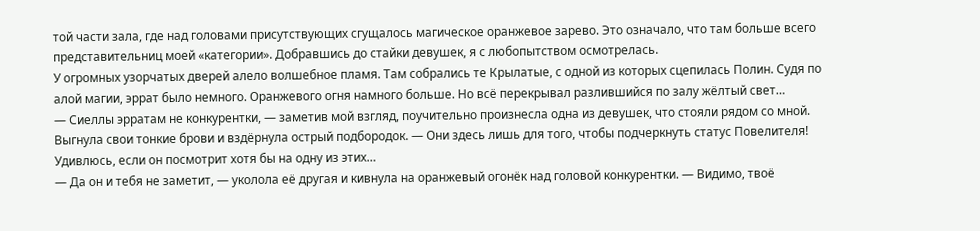той части зала, где над головами присутствующих сгущалось магическое оранжевое зарево. Это означало, что там больше всего представительниц моей «категории». Добравшись до стайки девушек, я с любопытством осмотрелась.
У огромных узорчатых дверей алело волшебное пламя. Там собрались те Крылатые, с одной из которых сцепилась Полин. Судя по алой магии, эррат было немного. Оранжевого огня намного больше. Но всё перекрывал разлившийся по залу жёлтый свет…
— Сиеллы эрратам не конкурентки, — заметив мой взгляд, поучительно произнесла одна из девушек, что стояли рядом со мной. Выгнула свои тонкие брови и вздёрнула острый подбородок. — Они здесь лишь для того, чтобы подчеркнуть статус Повелителя! Удивлюсь, если он посмотрит хотя бы на одну из этих…
— Да он и тебя не заметит, — уколола её другая и кивнула на оранжевый огонёк над головой конкурентки. — Видимо, твоё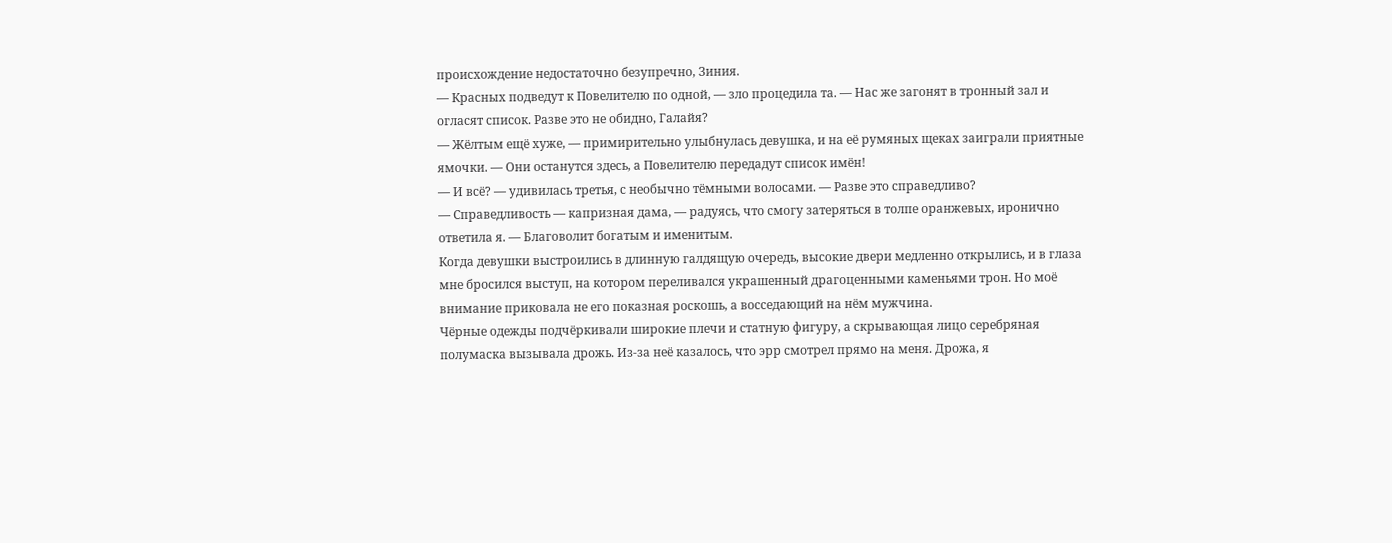происхождение недостаточно безупречно, Зиния.
— Красных подведут к Повелителю по одной, — зло процедила та. — Нас же загонят в тронный зал и огласят список. Разве это не обидно, Галайя?
— Жёлтым ещё хуже, — примирительно улыбнулась девушка, и на её румяных щеках заиграли приятные ямочки. — Они останутся здесь, а Повелителю передадут список имён!
— И всё? — удивилась третья, с необычно тёмными волосами. — Разве это справедливо?
— Справедливость — капризная дама, — радуясь, что смогу затеряться в толпе оранжевых, иронично ответила я. — Благоволит богатым и именитым.
Когда девушки выстроились в длинную галдящую очередь, высокие двери медленно открылись, и в глаза мне бросился выступ, на котором переливался украшенный драгоценными каменьями трон. Но моё внимание приковала не его показная роскошь, а восседающий на нём мужчина.
Чёрные одежды подчёркивали широкие плечи и статную фигуру, а скрывающая лицо серебряная полумаска вызывала дрожь. Из-за неё казалось, что эрр смотрел прямо на меня. Дрожа, я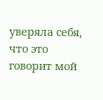уверяла себя, что это говорит мой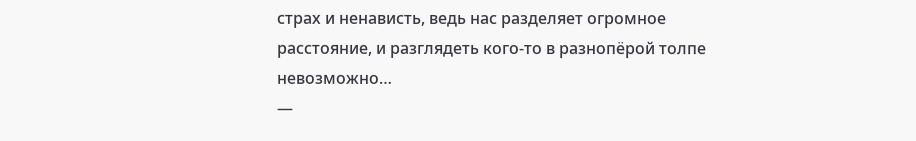страх и ненависть, ведь нас разделяет огромное расстояние, и разглядеть кого-то в разнопёрой толпе невозможно…
—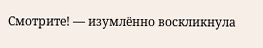Смотрите! — изумлённо воскликнула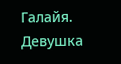Галайя.
Девушка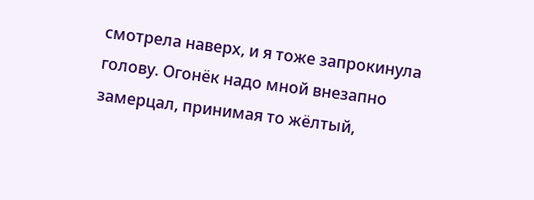смотрела наверх, и я тоже запрокинула голову. Огонёк надо мной внезапно замерцал, принимая то жёлтый,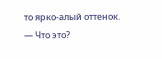то ярко-алый оттенок.
— Что это?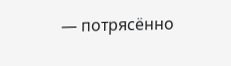— потрясённо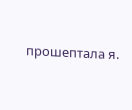прошептала я.